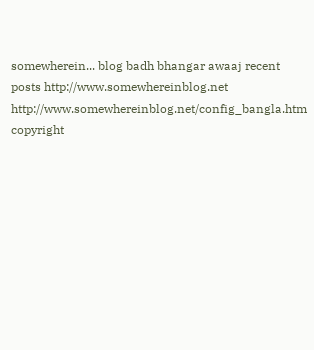somewherein... blog badh bhangar awaaj recent posts http://www.somewhereinblog.net http://www.somewhereinblog.net/config_bangla.htm copyright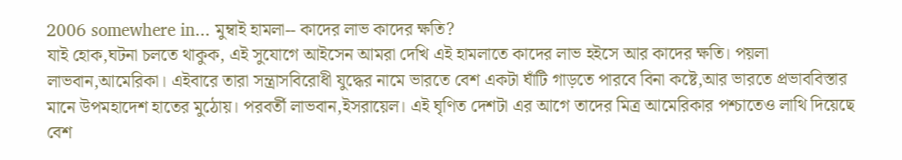2006 somewhere in... মুম্বাই হামলা-- কাদের লাভ কাদের ক্ষতি?
যাই হোক,ঘটনা চলতে থাকুক, এই সুযোগে আইসেন আমরা দেখি এই হামলাতে কাদের লাভ হইসে আর কাদের ক্ষতি। পয়লা লাভবান,আমেরিকা। এইবারে তারা সন্ত্রাসবিরোধী যুদ্ধের নামে ভারতে বেশ একটা ঘাঁটি গাড়তে পারবে বিনা কষ্টে,আর ভারতে প্রভাববিস্তার মানে উপমহাদেশ হাতের মুঠোয়। পরবর্তী লাভবান,ইসরায়েল। এই ঘৃণিত দেশটা এর আগে তাদের মিত্র আমেরিকার পশ্চাতেও লাথি দিয়েছে বেশ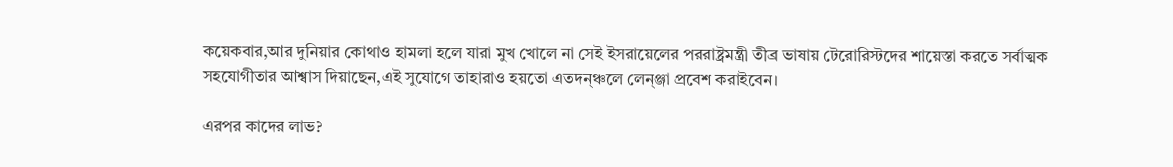কয়েকবার,আর দুনিয়ার কোথাও হামলা হলে যারা মুখ খোলে না সেই ইসরায়েলের পররাষ্ট্রমন্ত্রী তীব্র ভাষায় টেরোরিস্টদের শায়েস্তা করতে সর্বাত্মক সহযোগীতার আশ্বাস দিয়াছেন,এই সুযোগে তাহারাও হয়তো এতদন্ঞ্চলে লেন্ঞ্জা প্রবেশ করাইবেন।

এরপর কাদের লাভ?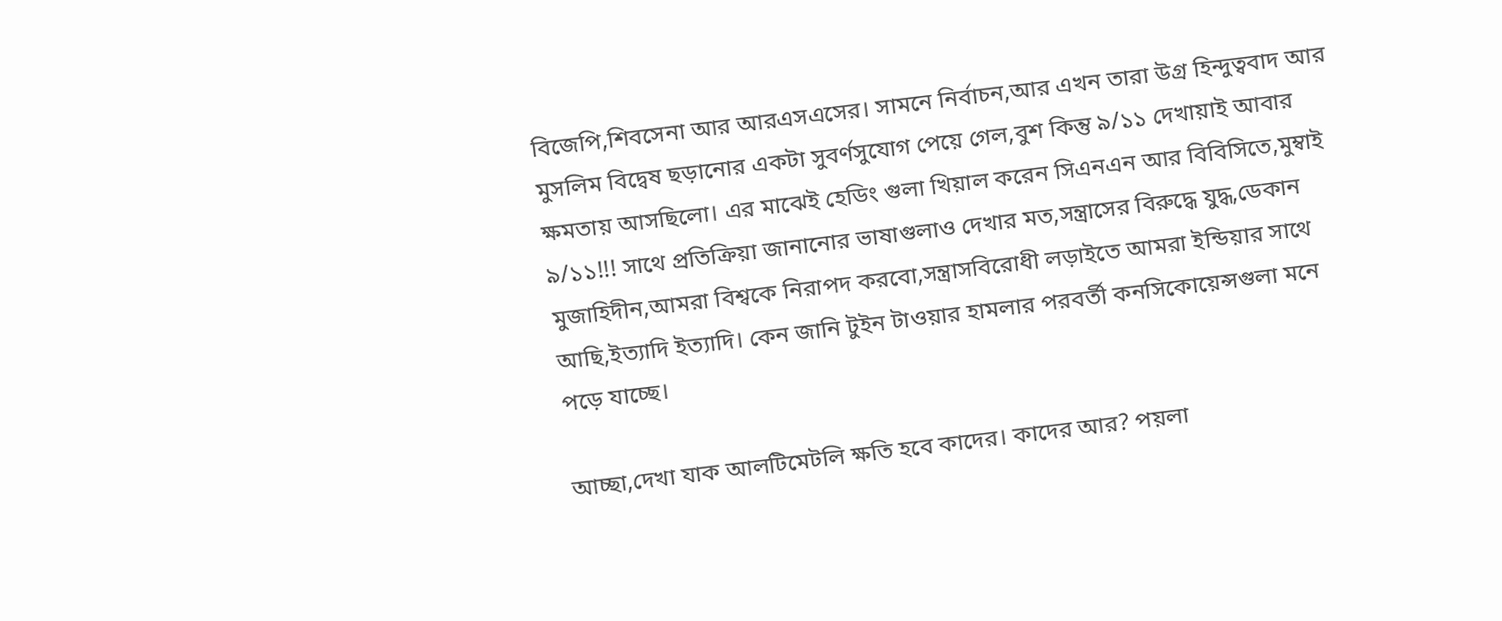বিজেপি,শিবসেনা আর আরএসএসের। সামনে নির্বাচন,আর এখন তারা উগ্র হিন্দুত্ববাদ আর মুসলিম বিদ্বেষ ছড়ানোর একটা সুবর্ণসুযোগ পেয়ে গেল,বুশ কিন্তু ৯/১১ দেখায়াই আবার ক্ষমতায় আসছিলো। এর মাঝেই হেডিং গুলা খিয়াল করেন সিএনএন আর বিবিসিতে,মুম্বাই ৯/১১!!! সাথে প্রতিক্রিয়া জানানোর ভাষাগুলাও দেখার মত,সন্ত্রাসের বিরুদ্ধে যুদ্ধ,ডেকান মুজাহিদীন,আমরা বিশ্বকে নিরাপদ করবো,সন্ত্রাসবিরোধী লড়াইতে আমরা ইন্ডিয়ার সাথে আছি,ইত্যাদি ইত্যাদি। কেন জানি টুইন টাওয়ার হামলার পরবর্তী কনসিকোয়েন্সগুলা মনে পড়ে যাচ্ছে।

আচ্ছা,দেখা যাক আলটিমেটলি ক্ষতি হবে কাদের। কাদের আর? পয়লা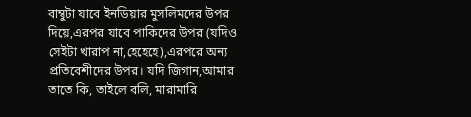বাম্বুটা যাবে ইনডিয়ার মুসলিমদের উপর দিয়ে,এরপর যাবে পাকিদের উপর (যদিও সেইটা খারাপ না,হেহেহে),এরপরে অন্য প্রতিবেশীদের উপর। যদি জিগান,আমার তাতে কি, তাইলে বলি, মারামারি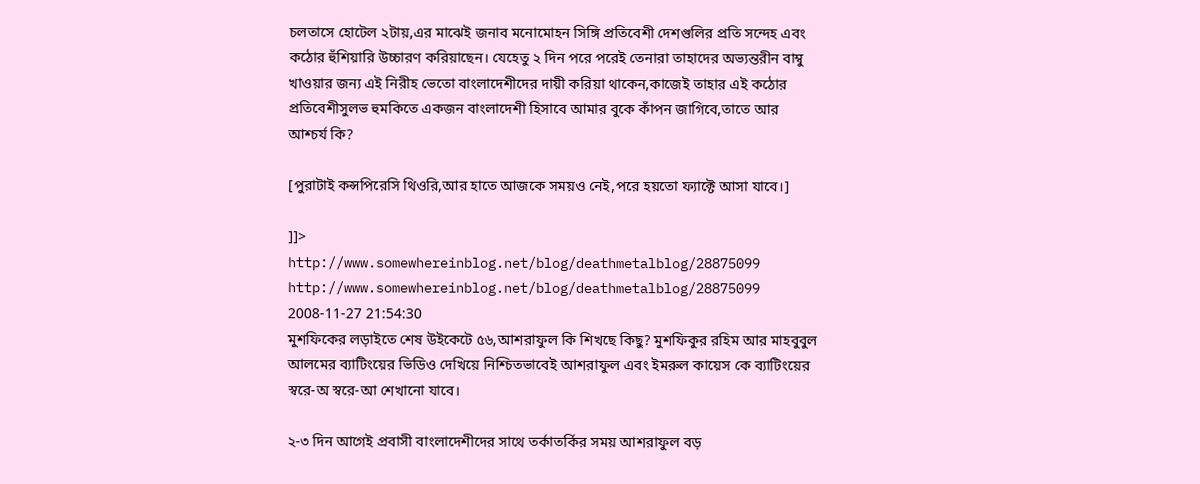চলতাসে হোটেল ২টায়,এর মাঝেই জনাব মনোমোহন সিঙ্গি প্রতিবেশী দেশগুলির প্রতি সন্দেহ এবং কঠোর হুঁশিয়ারি উচ্চারণ করিয়াছেন। যেহেতু ২ দিন পরে পরেই তেনারা তাহাদের অভ্যন্তরীন বাম্বু খাওয়ার জন্য এই নিরীহ ভেতো বাংলাদেশীদের দায়ী করিয়া থাকেন,কাজেই তাহার এই কঠোর প্রতিবেশীসুলভ হুমকিতে একজন বাংলাদেশী হিসাবে আমার বুকে কাঁপন জাগিবে,তাতে আর আশ্চর্য কি?

[পুরাটাই কন্সপিরেসি থিওরি,আর হাতে আজকে সময়ও নেই,পরে হয়তো ফ্যাক্টে আসা যাবে।]

]]>
http://www.somewhereinblog.net/blog/deathmetalblog/28875099 http://www.somewhereinblog.net/blog/deathmetalblog/28875099 2008-11-27 21:54:30
মুশফিকের লড়াইতে শেষ উইকেটে ৫৬,আশরাফুল কি শিখছে কিছু? মুশফিকুর রহিম আর মাহবুবুল আলমের ব্যাটিংয়ের ভিডিও দেখিয়ে নিশ্চিতভাবেই আশরাফুল এবং ইমরুল কায়েস কে ব্যাটিংয়ের স্বরে-অ স্বরে-আ শেখানো যাবে।

২-৩ দিন আগেই প্রবাসী বাংলাদেশীদের সাথে তর্কাতর্কির সময় আশরাফুল বড়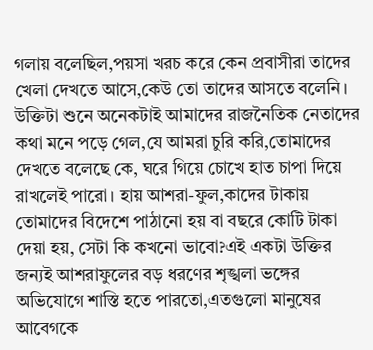গলায় বলেছিল,পয়সা খরচ করে কেন প্রবাসীরা তাদের খেলা দেখতে আসে,কেউ তো তাদের আসতে বলেনি। উক্তিটা শুনে অনেকটাই আমাদের রাজনৈতিক নেতাদের কথা মনে পড়ে গেল,যে আমরা চুরি করি,তোমাদের দেখতে বলেছে কে, ঘরে গিয়ে চোখে হাত চাপা দিয়ে রাখলেই পারো। হায় আশরা-ফুল,কাদের টাকায় তোমাদের বিদেশে পাঠানো হয় বা বছরে কোটি টাকা দেয়া হয়, সেটা কি কখনো ভাবো?এই একটা উক্তির জন্যই আশরাফুলের বড় ধরণের শৃঙ্খলা ভঙ্গের অভিযোগে শাস্তি হতে পারতো,এতগুলো মানুষের
আবেগকে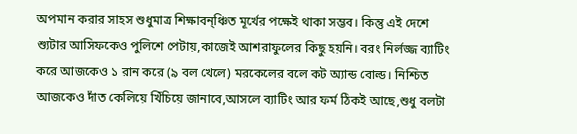অপমান করার সাহস শুধুমাত্র শিক্ষাবন্ঞ্চিত মূর্খের পক্ষেই থাকা সম্ভব। কিন্তু এই দেশে শ্যুটার আসিফকেও পুলিশে পেটায়,কাজেই আশরাফুলের কিছু হয়নি। বরং নির্লজ্জ ব্যাটিং করে আজকেও ১ রান করে (৯ বল খেলে) মরকেলের বলে কট অ্যান্ড বোল্ড। নিশ্চিত আজকেও দাঁত কেলিয়ে খিঁচিয়ে জানাবে,আসলে ব্যাটিং আর ফর্ম ঠিকই আছে,শুধু বলটা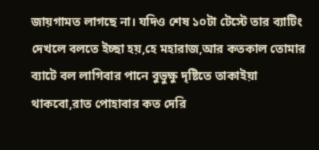জায়গামত লাগছে না। যদিও শেষ ১০টা টেস্টে তার ব্যাটিং দেখলে বলতে ইচ্ছা হয়,হে মহারাজ,আর কতকাল তোমার ব্যাটে বল লাগিবার পানে বুভুক্ষু দৃষ্টিতে তাকাইয়া থাকবো,রাত পোহাবার কত দেরি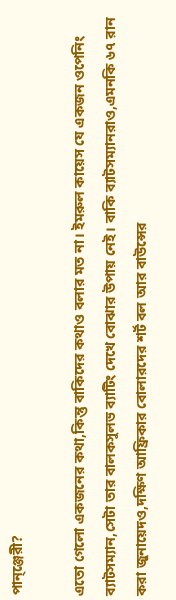পান্ঞ্জেরী?

এতো গেলো একজনের কথা,কিন্তু বাকিদের কথাও বলার মত না। ইমরুল কায়েস যে একজন ওপেনিং ব্যাটসম্যান,সেটা তার বালকসুলভ ব্যাটিং দেখে বোঝার উপায় নেই। বাকি ব্যাটসম্যানরাও,এমনকি ৬৭ রান করা জুনায়েদও,দক্ষিণ আফ্রিকার বোলারদের শর্ট বল আর বাউন্সের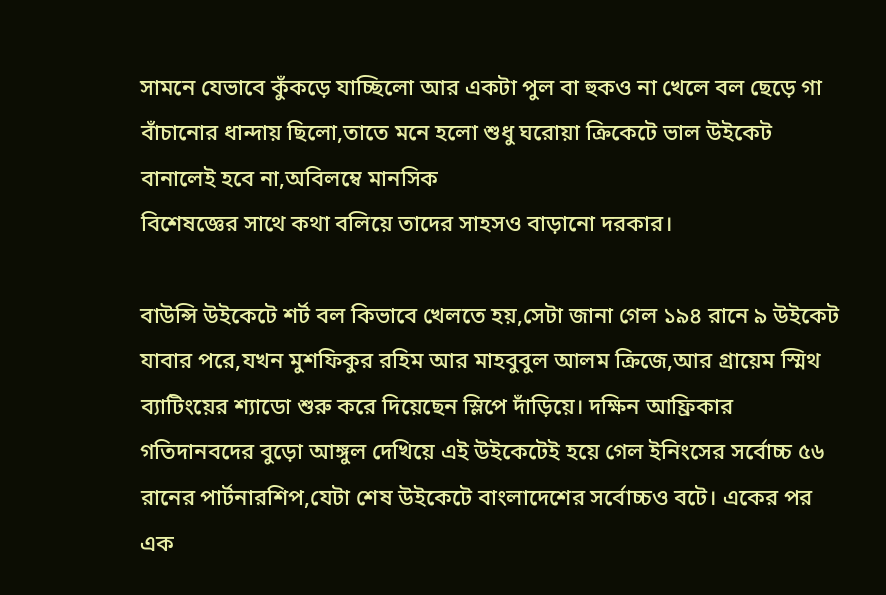সামনে যেভাবে কুঁকড়ে যাচ্ছিলো আর একটা পুল বা হুকও না খেলে বল ছেড়ে গা বাঁচানোর ধান্দায় ছিলো,তাতে মনে হলো শুধু ঘরোয়া ক্রিকেটে ভাল উইকেট বানালেই হবে না,অবিলম্বে মানসিক
বিশেষজ্ঞের সাথে কথা বলিয়ে তাদের সাহসও বাড়ানো দরকার।

বাউন্সি উইকেটে শর্ট বল কিভাবে খেলতে হয়,সেটা জানা গেল ১৯৪ রানে ৯ উইকেট যাবার পরে,যখন মুশফিকুর রহিম আর মাহবুবুল আলম ক্রিজে,আর গ্রায়েম স্মিথ ব্যাটিংয়ের শ্যাডো শুরু করে দিয়েছেন স্লিপে দাঁড়িয়ে। দক্ষিন আফ্রিকার গতিদানবদের বুড়ো আঙ্গুল দেখিয়ে এই উইকেটেই হয়ে গেল ইনিংসের সর্বোচ্চ ৫৬ রানের পার্টনারশিপ,যেটা শেষ উইকেটে বাংলাদেশের সর্বোচ্চও বটে। একের পর এক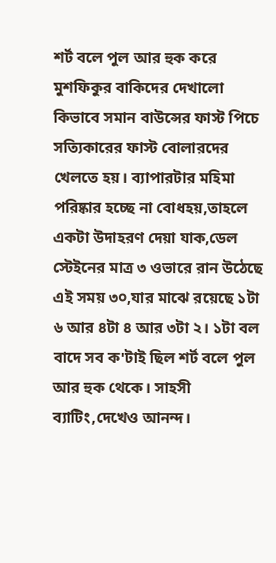শর্ট বলে পুল আর হুক করে মুশফিকুর বাকিদের দেখালো কিভাবে সমান বাউন্সের ফাস্ট পিচে সত্যিকারের ফাস্ট বোলারদের খেলতে হয়। ব্যাপারটার মহিমা পরিষ্কার হচ্ছে না বোধহয়,তাহলে একটা উদাহরণ দেয়া যাক,ডেল স্টেইনের মাত্র ৩ ওভারে রান উঠেছে এই সময় ৩০,যার মাঝে রয়েছে ১টা ৬ আর ৪টা ৪ আর ৩টা ২। ১টা বল বাদে সব ক'টাই ছিল শর্ট বলে পুল আর হুক থেকে। সাহসী ব্যাটিং,দেখেও আনন্দ।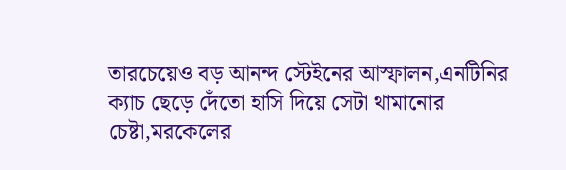তারচেয়েও বড় আনন্দ স্টেইনের আস্ফালন,এনটিনির ক্যাচ ছেড়ে দেঁতো হাসি দিয়ে সেটা থামানোর চেষ্টা,মরকেলের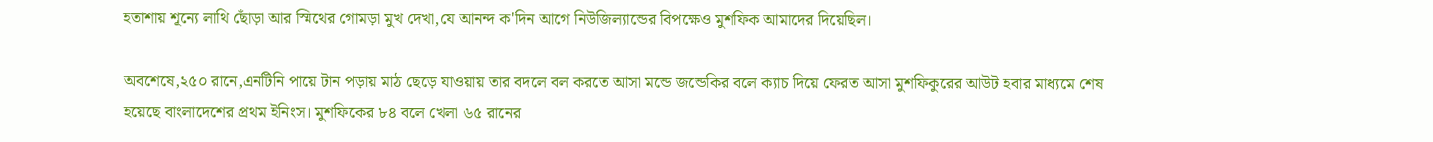হতাশায় শূন্যে লাথি ছোঁড়া আর স্মিথের গোমড়া মুখ দেখা,যে আনন্দ ক'দিন আগে নিউজিল্যান্ডের বিপক্ষেও মুশফিক আমাদের দিয়েছিল।

অবশেষে,২৫০ রানে,এনটিনি পায়ে টান পড়ায় মাঠ ছেড়ে যাওয়ায় তার বদলে বল করতে আসা মন্ডে জন্ডেকির বলে ক্যাচ দিয়ে ফেরত আসা মুশফিকুরের আউট হবার মাধ্যমে শেষ হয়েছে বাংলাদেশের প্রথম ইনিংস। মুশফিকের ৮৪ বলে খেলা ৬৫ রানের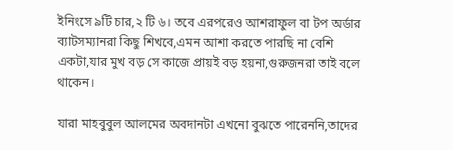ইনিংসে ৯টি চার,২ টি ৬। তবে এরপরেও আশরাফুল বা টপ অর্ডার ব্যাটসম্যানরা কিছু শিখবে,এমন আশা করতে পারছি না বেশি একটা,যার মুখ বড় সে কাজে প্রায়ই বড় হয়না,গুরুজনরা তাই বলে থাকেন।

যারা মাহবুবুল আলমের অবদানটা এখনো বুঝতে পারেননি,তাদের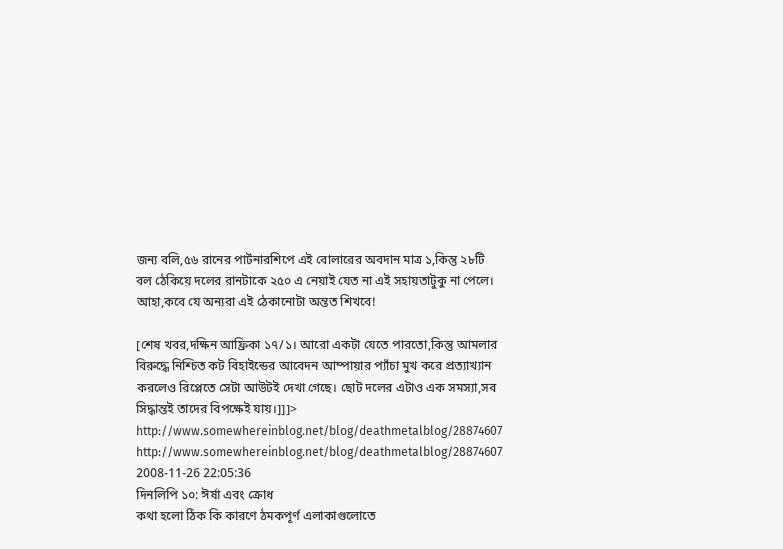জন্য বলি,৫৬ রানের পার্টনারশিপে এই বোলারের অবদান মাত্র ১,কিন্তু ২৮টি বল ঠেকিয়ে দলের রানটাকে ২৫০ এ নেয়াই যেত না এই সহায়তাটুকু না পেলে। আহা,কবে যে অন্যরা এই ঠেকানোটা অন্তত শিখবে!

[শেষ খবর,দক্ষিন আফ্রিকা ১৭/১। আরো একটা যেতে পারতো,কিন্তু আমলার বিরুদ্ধে নিশ্চিত কট বিহাইন্ডের আবেদন আম্পায়ার প্যাঁচা মুখ করে প্রত্যাখ্যান করলেও রিপ্লেতে সেটা আউটই দেখা গেছে। ছোট দলের এটাও এক সমস্যা,সব সিদ্ধান্তই তাদের বিপক্ষেই যায়।]]]>
http://www.somewhereinblog.net/blog/deathmetalblog/28874607 http://www.somewhereinblog.net/blog/deathmetalblog/28874607 2008-11-26 22:05:36
দিনলিপি ১০: ঈর্ষা এবং ক্রোধ
কথা হলো ঠিক কি কারণে ঠমকপূর্ণ এলাকাগুলোতে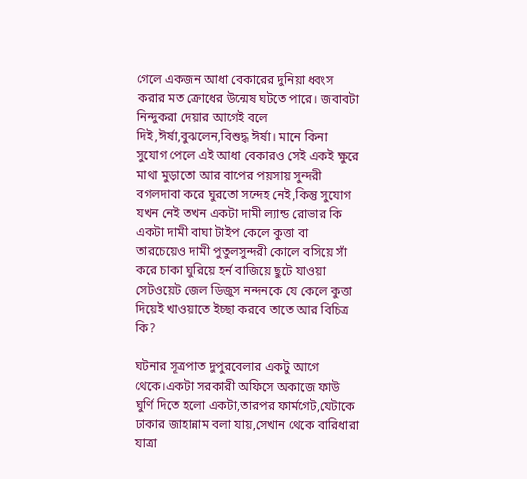গেলে একজন আধা বেকারের দুনিয়া ধ্বংস করার মত ক্রোধের উন্মেষ ঘটতে পারে। জবাবটা নিন্দুকরা দেয়ার আগেই বলে দিই,ঈর্ষা,বুঝলেন,বিশুদ্ধ ঈর্ষা। মানে কিনা সুযোগ পেলে এই আধা বেকারও সেই একই ক্ষুরে মাথা মুড়াতো আর বাপের পয়সায় সুন্দরী বগলদাবা করে ঘুরতো সন্দেহ নেই,কিন্তু সুযোগ যখন নেই তখন একটা দামী ল্যান্ড রোভার কি একটা দামী বাঘা টাইপ কেলে কুত্তা বা তারচেয়েও দামী পুতুলসুন্দরী কোলে বসিয়ে সাঁ করে চাকা ঘুরিয়ে হর্ন বাজিয়ে ছুটে যাওয়া সেটওয়েট জেল ডিজুস নন্দনকে যে কেলে কুত্তা দিয়েই খাওয়াতে ইচ্ছা করবে তাতে আর বিচিত্র কি?

ঘটনার সূত্রপাত দুপুরবেলার একটু আগে থেকে।একটা সরকারী অফিসে অকাজে ফাউ ঘুর্ণি দিতে হলো একটা,তারপর ফার্মগেট,যেটাকে ঢাকার জাহান্নাম বলা যায়,সেখান থেকে বারিধারা যাত্রা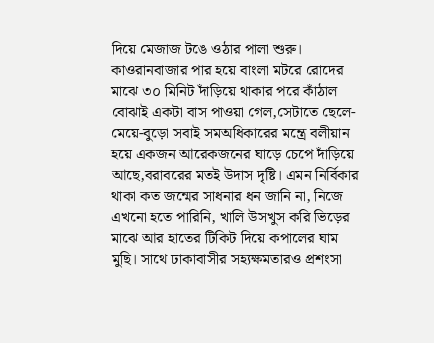দিয়ে মেজাজ টঙে ওঠার পালা শুরু। কাওরানবাজার পার হয়ে বাংলা মটরে রোদের মাঝে ৩০ মিনিট দাঁড়িয়ে থাকার পরে কাঁঠাল বোঝাই একটা বাস পাওয়া গেল,সেটাতে ছেলে-মেয়ে-বুড়ো সবাই সমঅধিকারের মন্ত্রে বলীয়ান হয়ে একজন আরেকজনের ঘাড়ে চেপে দাঁড়িয়ে আছে,বরাবরের মতই উদাস দৃষ্টি। এমন নির্বিকার থাকা কত জন্মের সাধনার ধন জানি না, নিজে এখনো হতে পারিনি, খালি উসখুস করি ভিড়ের মাঝে আর হাতের টিকিট দিয়ে কপালের ঘাম মুছি। সাথে ঢাকাবাসীর সহ্যক্ষমতারও প্রশংসা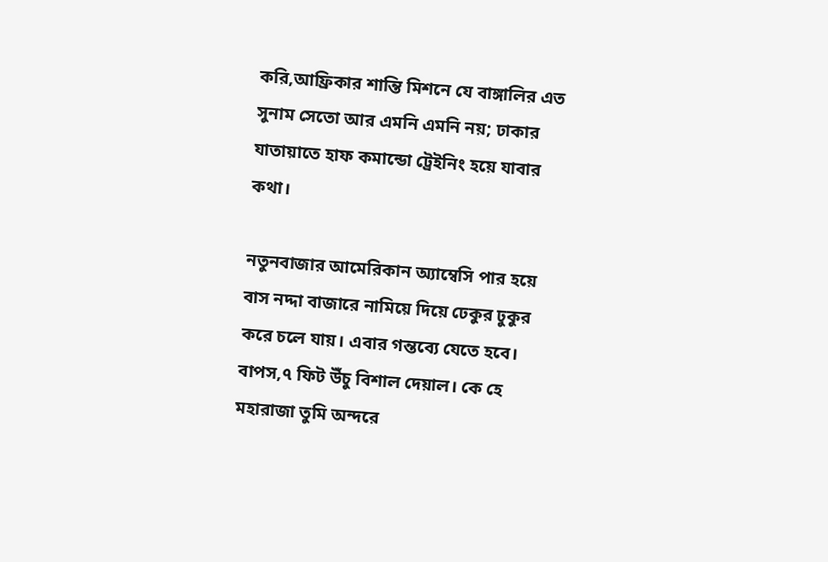করি,আফ্রিকার শান্তি মিশনে যে বাঙ্গালির এত সুনাম সেতো আর এমনি এমনি নয়; ঢাকার যাতায়াতে হাফ কমান্ডো ট্রেইনিং হয়ে যাবার কথা।

নতুনবাজার আমেরিকান অ্যাম্বেসি পার হয়ে বাস নদ্দা বাজারে নামিয়ে দিয়ে ঢেকুর ঢুকুর করে চলে যায়। এবার গন্তব্যে যেতে হবে। বাপস,৭ ফিট উঁচু বিশাল দেয়াল। কে হে মহারাজা তুমি অন্দরে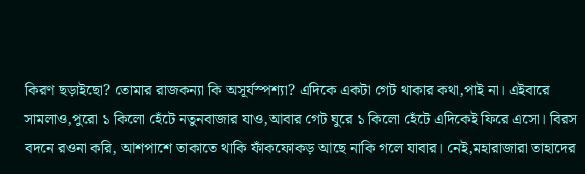কিরণ ছড়াইছো? তোমার রাজকন্যা কি অসূর্যস্পশ্যা? এদিকে একটা গেট থাকার কথা,পাই না। এইবারে সামলাও,পুরো ১ কিলো হেঁটে নতুনবাজার যাও,আবার গেট ঘুরে ১ কিলো হেঁটে এদিকেই ফিরে এসো। বিরস বদনে রওনা করি, আশপাশে তাকাতে থাকি ফাঁকফোকড় আছে নাকি গলে যাবার। নেই,মহারাজারা তাহাদের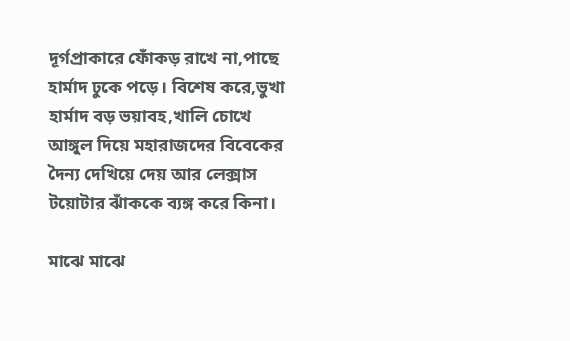দূর্গপ্রাকারে ফোঁকড় রাখে না,পাছে হার্মাদ ঢুকে পড়ে। বিশেষ করে,ভুখা হার্মাদ বড় ভয়াবহ,খালি চোখে আঙ্গুল দিয়ে মহারাজদের বিবেকের দৈন্য দেখিয়ে দেয় আর লেক্সাস টয়োটার ঝাঁককে ব্যঙ্গ করে কিনা।

মাঝে মাঝে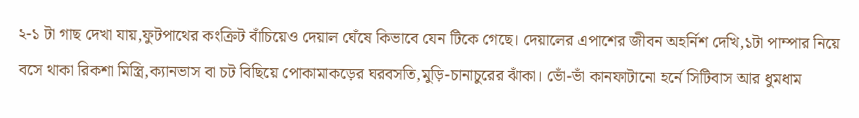২-১ টা গাছ দেখা যায়,ফুটপাথের কংক্রিট বাঁচিয়েও দেয়াল ঘেঁষে কিভাবে যেন টিকে গেছে। দেয়ালের এপাশের জীবন অহর্নিশ দেখি,১টা পাম্পার নিয়ে বসে থাকা রিকশা মিস্ত্রি,ক্যানভাস বা চট বিছিয়ে পোকামাকড়ের ঘরবসতি,মুড়ি-চানাচুরের ঝাঁকা। ভোঁ-ভাঁ কানফাটানো হর্নে সিটিবাস আর ধুমধাম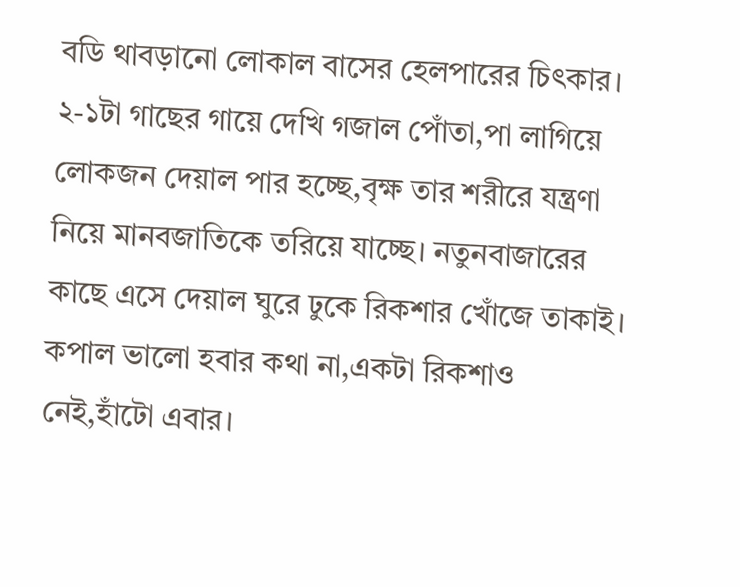বডি থাবড়ানো লোকাল বাসের হেলপারের চিৎকার। ২-১টা গাছের গায়ে দেখি গজাল পোঁতা,পা লাগিয়ে লোকজন দেয়াল পার হচ্ছে,বৃক্ষ তার শরীরে যন্ত্রণা নিয়ে মানবজাতিকে তরিয়ে যাচ্ছে। নতুনবাজারের কাছে এসে দেয়াল ঘুরে ঢুকে রিকশার খোঁজে তাকাই। কপাল ভালো হবার কথা না,একটা রিকশাও নেই,হাঁটো এবার।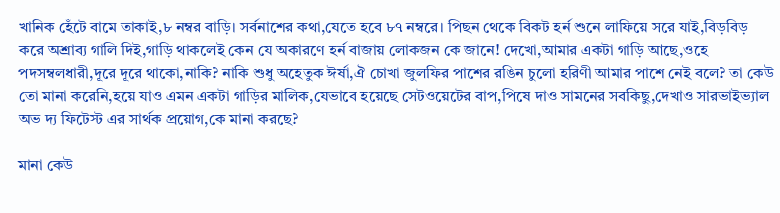খানিক হেঁটে বামে তাকাই,৮ নম্বর বাড়ি। সর্বনাশের কথা,যেতে হবে ৮৭ নম্বরে। পিছন থেকে বিকট হর্ন শুনে লাফিয়ে সরে যাই,বিড়বিড় করে অশ্রাব্য গালি দিই,গাড়ি থাকলেই কেন যে অকারণে হর্ন বাজায় লোকজন কে জানে! দেখো,আমার একটা গাড়ি আছে,ওহে পদসম্বলধারী,দূরে দূরে থাকো,নাকি? নাকি শুধু অহেতুক ঈর্ষা,ঐ চোখা জুলফির পাশের রঙিন চুলো হরিণী আমার পাশে নেই বলে? তা কেউ তো মানা করেনি,হয়ে যাও এমন একটা গাড়ির মালিক,যেভাবে হয়েছে সেটওয়েটের বাপ,পিষে দাও সামনের সবকিছু,দেখাও সারভাইভ্যাল অভ দ্য ফিটেস্ট এর সার্থক প্রয়োগ,কে মানা করছে?

মানা কেউ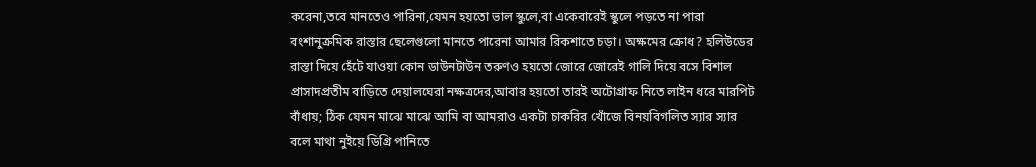করেনা,তবে মানতেও পারিনা,যেমন হয়তো ভাল স্কুলে,বা একেবারেই স্কুলে পড়তে না পারা বংশানুক্রমিক রাস্তার ছেলেগুলো মানতে পারেনা আমার রিকশাতে চড়া। অক্ষমের ক্রোধ? হলিউডের রাস্তা দিয়ে হেঁটে যাওয়া কোন ডাউনটাউন তরুণও হয়তো জোরে জোরেই গালি দিয়ে বসে বিশাল প্রাসাদপ্রতীম বাড়িতে দেয়ালঘেরা নক্ষত্রদের,আবার হয়তো তারই অটোগ্রাফ নিতে লাইন ধরে মারপিট বাঁধায়; ঠিক যেমন মাঝে মাঝে আমি বা আমরাও একটা চাকরির খোঁজে বিনয়বিগলিত স্যার স্যার বলে মাথা নুইয়ে ডিগ্রি পানিতে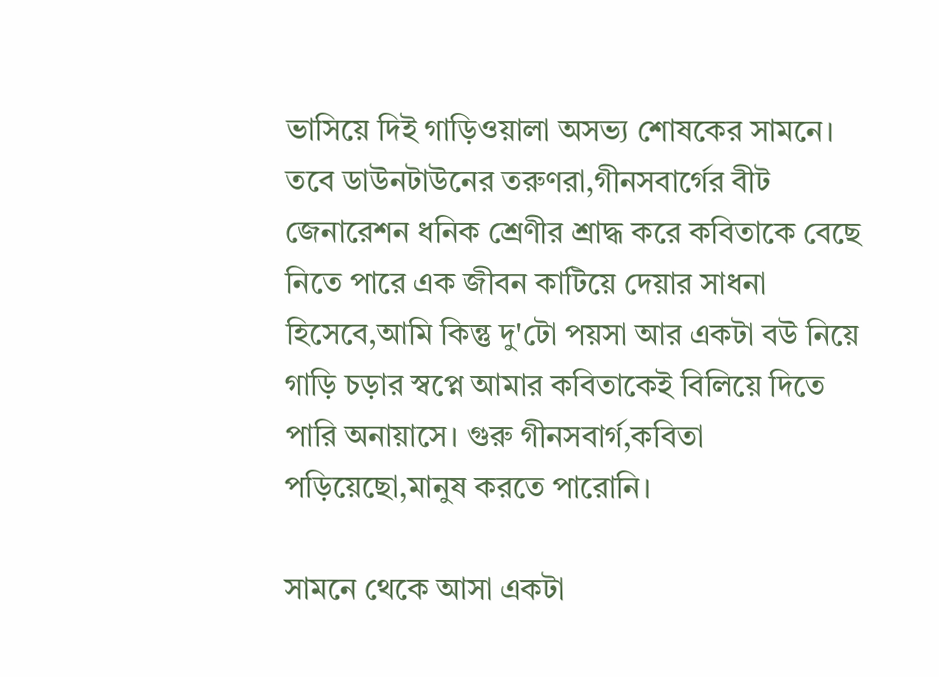ভাসিয়ে দিই গাড়িওয়ালা অসভ্য শোষকের সামনে। তবে ডাউনটাউনের তরুণরা,গীনসবার্গের বীট জেনারেশন ধনিক শ্রেণীর শ্রাদ্ধ করে কবিতাকে বেছে নিতে পারে এক জীবন কাটিয়ে দেয়ার সাধনা হিসেবে,আমি কিন্তু দু'টো পয়সা আর একটা বউ নিয়ে গাড়ি চড়ার স্বপ্নে আমার কবিতাকেই বিলিয়ে দিতে পারি অনায়াসে। গুরু গীনসবার্গ,কবিতা পড়িয়েছো,মানুষ করতে পারোনি।

সামনে থেকে আসা একটা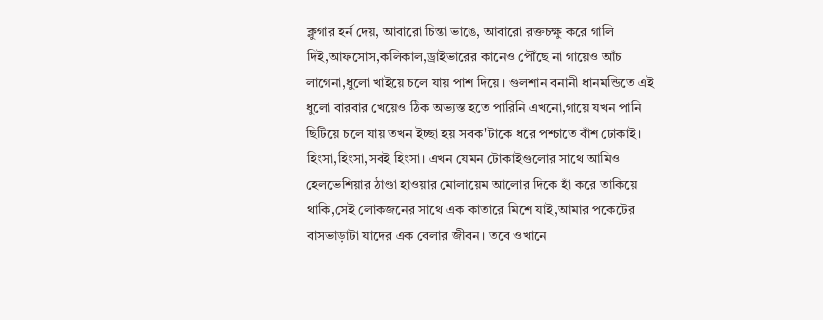ক্লুগার হর্ন দেয়, আবারো চিন্তা ভাঙে, আবারো রক্তচক্ষু করে গালি দিই,আফসোস,কলিকাল,ড্রাইভারের কানেও পৌঁছে না গায়েও আঁচ লাগেনা,ধুলো খাইয়ে চলে যায় পাশ দিয়ে। গুলশান বনানী ধানমন্ডিতে এই ধুলো বারবার খেয়েও ঠিক অভ্যস্ত হতে পারিনি এখনো,গায়ে যখন পানি ছিটিয়ে চলে যায় তখন ইচ্ছা হয় সবক'টাকে ধরে পশ্চাতে বাঁশ ঢোকাই। হিংসা,হিংসা,সবই হিংসা। এখন যেমন টোকাইগুলোর সাথে আমিও হেলভেশিয়ার ঠাণ্ডা হাওয়ার মোলায়েম আলোর দিকে হাঁ করে তাকিয়ে থাকি,সেই লোকজনের সাথে এক কাতারে মিশে যাই,আমার পকেটের বাসভাড়াটা যাদের এক বেলার জীবন। তবে ওখানে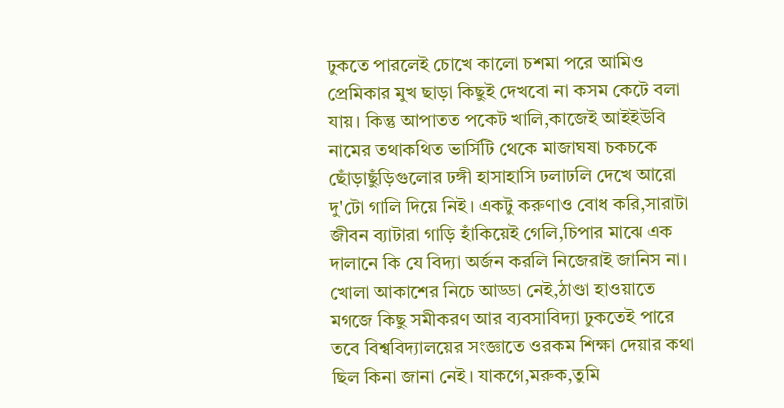ঢুকতে পারলেই চোখে কালো চশমা পরে আমিও প্রেমিকার মুখ ছাড়া কিছুই দেখবো না কসম কেটে বলা যায়। কিন্তু আপাতত পকেট খালি,কাজেই আইইউবি নামের তথাকথিত ভার্সিটি থেকে মাজাঘষা চকচকে ছোঁড়াছুঁড়িগুলোর ঢঙ্গী হাসাহাসি ঢলাঢলি দেখে আরো দু'টো গালি দিয়ে নিই। একটু করুণাও বোধ করি,সারাটা জীবন ব্যাটারা গাড়ি হাঁকিয়েই গেলি,চিপার মাঝে এক দালানে কি যে বিদ্যা অর্জন করলি নিজেরাই জানিস না। খোলা আকাশের নিচে আড্ডা নেই,ঠাণ্ডা হাওয়াতে মগজে কিছু সমীকরণ আর ব্যবসাবিদ্যা ঢুকতেই পারে তবে বিশ্ববিদ্যালয়ের সংজ্ঞাতে ওরকম শিক্ষা দেয়ার কথা ছিল কিনা জানা নেই। যাকগে,মরুক,তুমি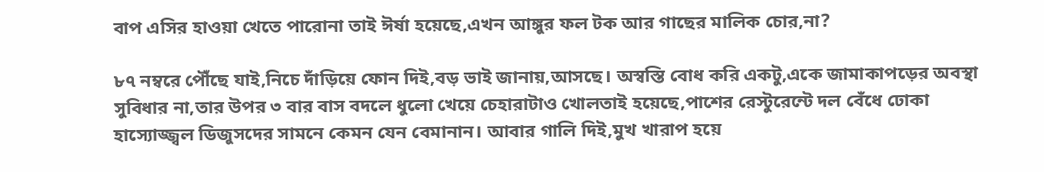বাপ এসির হাওয়া খেতে পারোনা তাই ঈর্ষা হয়েছে,এখন আঙ্গুর ফল টক আর গাছের মালিক চোর,না?

৮৭ নম্বরে পৌঁছে যাই,নিচে দাঁড়িয়ে ফোন দিই,বড় ভাই জানায়,আসছে। অস্বস্তি বোধ করি একটু,একে জামাকাপড়ের অবস্থা সুবিধার না,তার উপর ৩ বার বাস বদলে ধুলো খেয়ে চেহারাটাও খোলতাই হয়েছে,পাশের রেস্টুরেন্টে দল বেঁধে ঢোকা হাস্যোজ্জ্বল ডিজুসদের সামনে কেমন যেন বেমানান। আবার গালি দিই,মুখ খারাপ হয়ে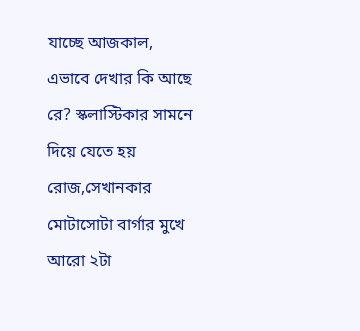যাচ্ছে আজকাল, এভাবে দেখার কি আছে রে? স্কলাস্টিকার সামনে দিয়ে যেতে হয় রোজ,সেখানকার মোটাসোটা বার্গার মুখে আরো ২টা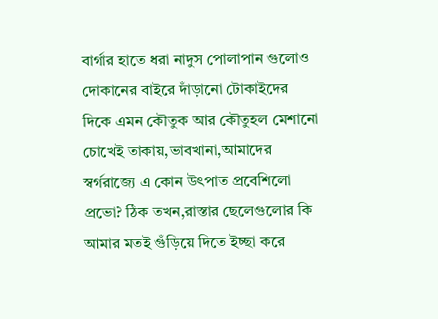বার্গার হাতে ধরা নাদুস পোলাপান গুলোও দোকানের বাইরে দাঁড়ানো টোকাইদের দিকে এমন কৌতুক আর কৌতুহল মেশানো চোখেই তাকায়,ভাবখানা,আমাদের স্বর্গরাজ্যে এ কোন উৎপাত প্রবেশিলো প্রভো? ঠিক তখন,রাস্তার ছেলেগুলোর কি আমার মতই গুঁড়িয়ে দিতে ইচ্ছা করে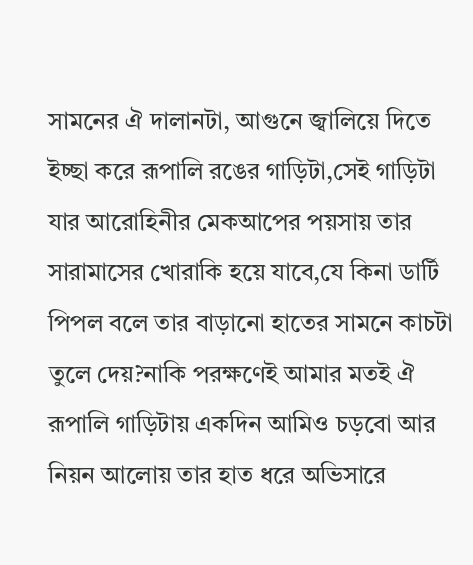সামনের ঐ দালানটা, আগুনে জ্বালিয়ে দিতে ইচ্ছা করে রূপালি রঙের গাড়িটা,সেই গাড়িটা যার আরোহিনীর মেকআপের পয়সায় তার সারামাসের খোরাকি হয়ে যাবে,যে কিনা ডার্টি পিপল বলে তার বাড়ানো হাতের সামনে কাচটা তুলে দেয়?নাকি পরক্ষণেই আমার মতই ঐ রূপালি গাড়িটায় একদিন আমিও চড়বো আর নিয়ন আলোয় তার হাত ধরে অভিসারে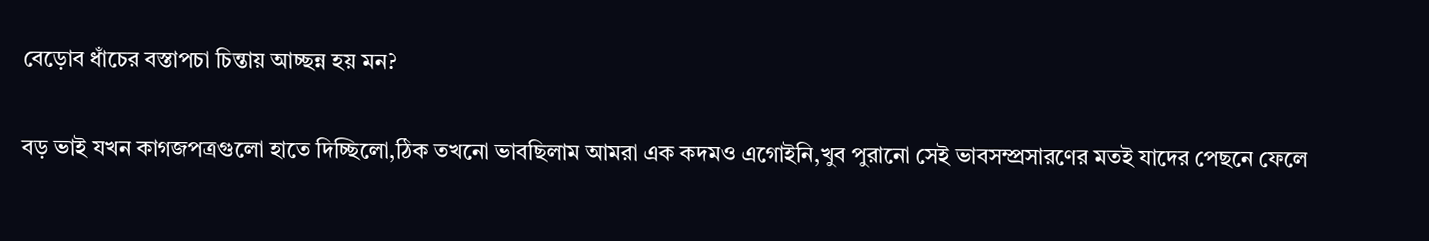বেড়োব ধাঁচের বস্তাপচা চিন্তায় আচ্ছন্ন হয় মন?

বড় ভাই যখন কাগজপত্রগুলো হাতে দিচ্ছিলো,ঠিক তখনো ভাবছিলাম আমরা এক কদমও এগোইনি,খুব পুরানো সেই ভাবসম্প্রসারণের মতই যাদের পেছনে ফেলে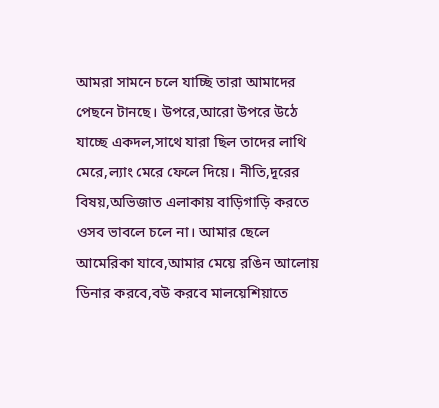আমরা সামনে চলে যাচ্ছি তারা আমাদের পেছনে টানছে। উপরে,আরো উপরে উঠে যাচ্ছে একদল,সাথে যারা ছিল তাদের লাথি মেরে,ল্যাং মেরে ফেলে দিয়ে। নীতি,দূরের বিষয়,অভিজাত এলাকায় বাড়িগাড়ি করতে ওসব ভাবলে চলে না। আমার ছেলে আমেরিকা যাবে,আমার মেয়ে রঙিন আলোয় ডিনার করবে,বউ করবে মালয়েশিয়াতে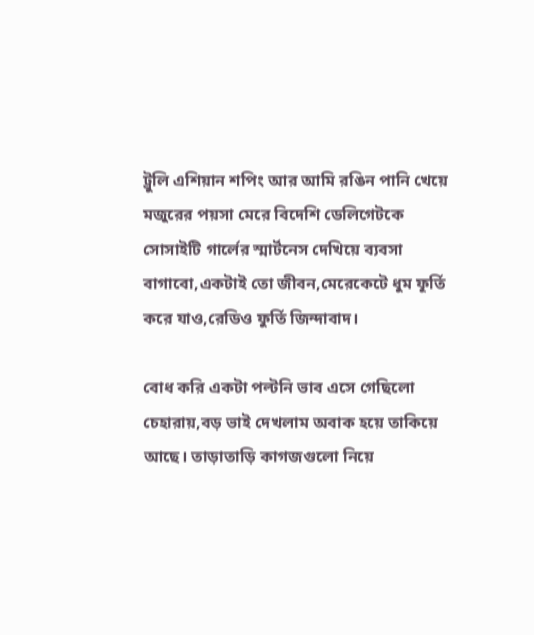ট্রুলি এশিয়ান শপিং আর আমি রঙিন পানি খেয়ে মজুরের পয়সা মেরে বিদেশি ডেলিগেটকে সোসাইটি গার্লের স্মার্টনেস দেখিয়ে ব্যবসা বাগাবো,একটাই তো জীবন,মেরেকেটে ধুম ফূর্তি করে যাও,রেডিও ফুর্তি জিন্দাবাদ।

বোধ করি একটা পল্টনি ভাব এসে গেছিলো চেহারায়,বড় ভাই দেখলাম অবাক হয়ে তাকিয়ে আছে। তাড়াতাড়ি কাগজগুলো নিয়ে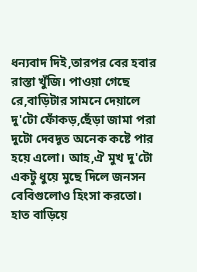ধন্যবাদ দিই,তারপর বের হবার রাস্তা খুঁজি। পাওয়া গেছে রে,বাড়িটার সামনে দেয়ালে দু'টো ফোঁকড়,ছেঁড়া জামা পরা দুটো দেবদূত অনেক কষ্টে পার হয়ে এলো। আহ,ঐ মুখ দু'টো একটু ধুয়ে মুছে দিলে জনসন বেবিগুলোও হিংসা করতো। হাত বাড়িয়ে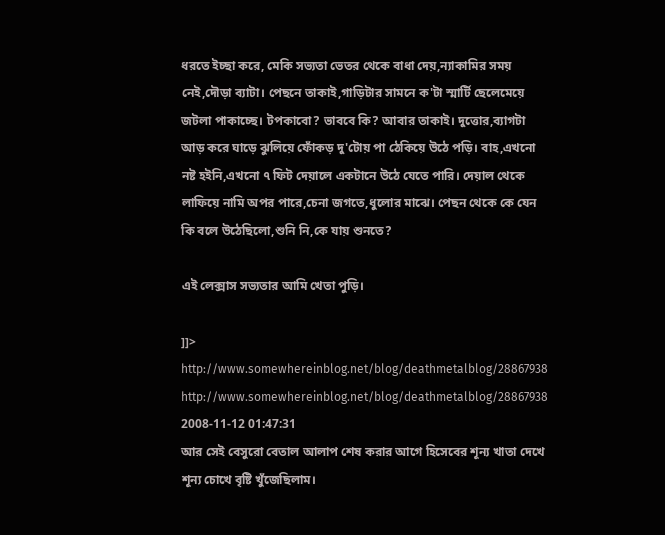ধরতে ইচ্ছা করে, মেকি সভ্যতা ভেতর থেকে বাধা দেয়,ন্যাকামির সময় নেই,দৌড়া ব্যাটা। পেছনে তাকাই,গাড়িটার সামনে ক'টা স্মার্টি ছেলেমেয়ে জটলা পাকাচ্ছে। টপকাবো? ভাববে কি? আবার তাকাই। দুত্তোর,ব্যাগটা আড় করে ঘাড়ে ঝুলিয়ে ফোঁকড় দু'টোয় পা ঠেকিয়ে উঠে পড়ি। বাহ,এখনো নষ্ট হইনি,এখনো ৭ ফিট দেয়ালে একটানে উঠে যেতে পারি। দেয়াল থেকে লাফিয়ে নামি অপর পারে,চেনা জগতে,ধুলোর মাঝে। পেছন থেকে কে যেন কি বলে উঠেছিলো,শুনি নি,কে যায় শুনতে?

এই লেক্সাস সভ্যতার আমি খেতা পুড়ি।

]]>
http://www.somewhereinblog.net/blog/deathmetalblog/28867938 http://www.somewhereinblog.net/blog/deathmetalblog/28867938 2008-11-12 01:47:31
আর সেই বেসুরো বেতাল আলাপ শেষ করার আগে হিসেবের শূন্য খাতা দেখে শূন্য চোখে বৃষ্টি খুঁজেছিলাম।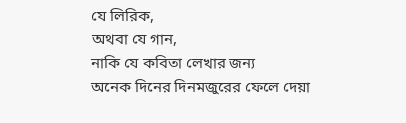যে লিরিক,
অথবা যে গান,
নাকি যে কবিতা লেখার জন্য
অনেক দিনের দিনমজুরের ফেলে দেয়া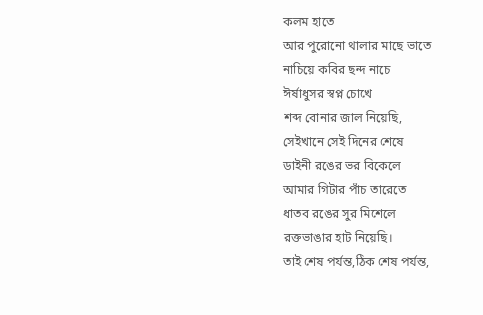কলম হাতে
আর পুরোনো থালার মাছে ভাতে
নাচিয়ে কবির ছন্দ নাচে
ঈর্ষাধুসর স্বপ্ন চোখে
শব্দ বোনার জাল নিয়েছি,
সেইখানে সেই দিনের শেষে
ডাইনী রঙের ভর বিকেলে
আমার গিটার পাঁচ তারেতে
ধাতব রঙের সুর মিশেলে
রক্তভাঙার হাট নিয়েছি।
তাই শেষ পর্যন্ত,ঠিক শেষ পর্যন্ত,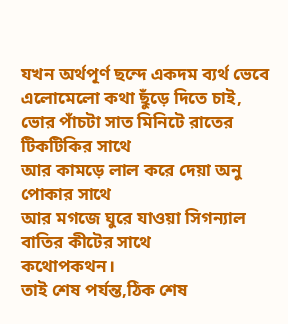যখন অর্থপূর্ণ ছন্দে একদম ব্যর্থ ভেবে এলোমেলো কথা ছুঁড়ে দিতে চাই,
ভোর পাঁচটা সাত মিনিটে রাতের টিকটিকির সাথে
আর কামড়ে লাল করে দেয়া অনু পোকার সাথে
আর মগজে ঘুরে যাওয়া সিগন্যাল বাতির কীটের সাথে
কথোপকথন।
তাই শেষ পর্যন্ত,ঠিক শেষ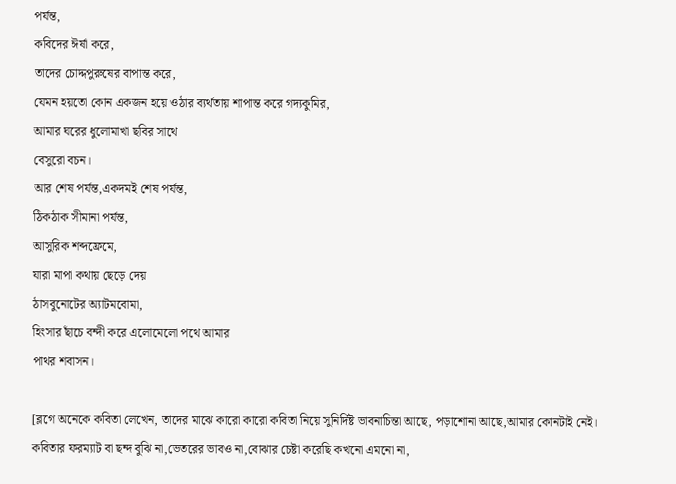পর্যন্ত,
কবিদের ঈর্ষা করে,
তাদের চোদ্দপুরুষের বাপান্ত করে,
যেমন হয়তো কোন একজন হয়ে ওঠার ব্যর্থতায় শাপান্ত করে গদ্যকুমির,
আমার ঘরের ধুলোমাখা ছবির সাথে
বেসুরো বচন।
আর শেষ পর্যন্ত,একদমই শেষ পর্যন্ত,
ঠিকঠাক সীমানা পর্যন্ত,
আসুরিক শব্দফ্রেমে,
যারা মাপা কথায় ছেড়ে দেয়
ঠাসবুনোটের অ্যাটমবোমা,
হিংসার ছাঁচে বন্দী করে এলোমেলো পথে আমার
পাথর শবাসন।

[ব্লগে অনেকে কবিতা লেখেন, তাদের মাঝে কারো কারো কবিতা নিয়ে সুনির্দিষ্ট ভাবনাচিন্তা আছে, পড়াশোনা আছে,আমার কোনটাই নেই। কবিতার ফরম্যাট বা ছন্দ বুঝি না,ভেতরের ভাবও না,বোঝার চেষ্টা করেছি কখনো এমনো না,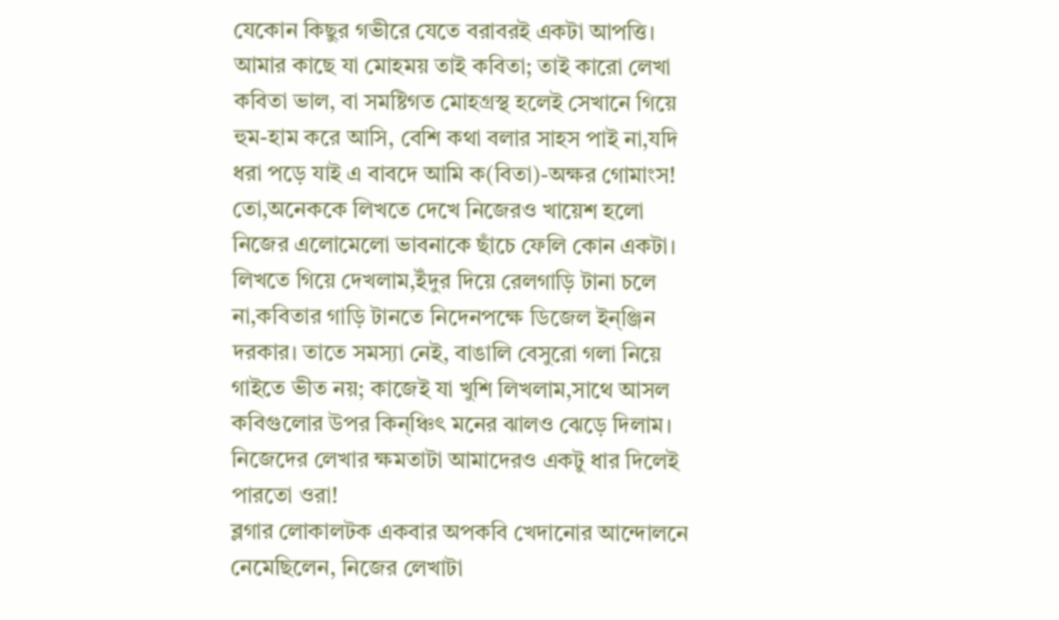যেকোন কিছুর গভীরে যেতে বরাবরই একটা আপত্তি। আমার কাছে যা মোহময় তাই কবিতা; তাই কারো লেখা কবিতা ভাল, বা সমষ্টিগত মোহগ্রস্থ হলেই সেখানে গিয়ে হুম-হাম করে আসি, বেশি কথা বলার সাহস পাই না,যদি ধরা পড়ে যাই এ বাবদে আমি ক(বিতা)-অক্ষর গোমাংস! তো,অনেককে লিখতে দেখে নিজেরও খায়েশ হলো নিজের এলোমেলো ভাবনাকে ছাঁচে ফেলি কোন একটা। লিখতে গিয়ে দেখলাম,ইঁদুর দিয়ে রেলগাড়ি টানা চলে না,কবিতার গাড়ি টানতে নিদেনপক্ষে ডিজেল ইন্ঞ্জিন দরকার। তাতে সমস্যা নেই, বাঙালি বেসুরো গলা নিয়ে গাইতে ভীত নয়; কাজেই যা খুশি লিখলাম,সাথে আসল কবিগুলোর উপর কিন্ঞ্চিৎ মনের ঝালও ঝেড়ে দিলাম। নিজেদের লেখার ক্ষমতাটা আমাদেরও একটু ধার দিলেই পারতো ওরা!
ব্লগার লোকালটক একবার অপকবি খেদানোর আন্দোলনে নেমেছিলেন, নিজের লেখাটা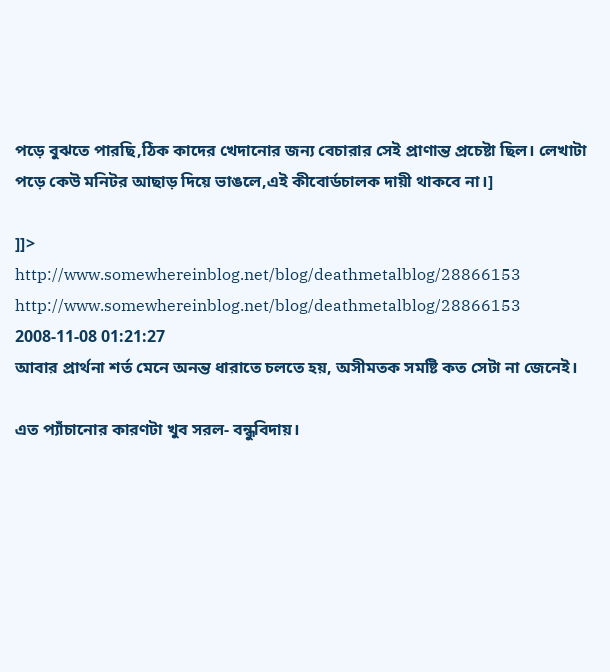পড়ে বুঝতে পারছি,ঠিক কাদের খেদানোর জন্য বেচারার সেই প্রাণান্ত প্রচেষ্টা ছিল। লেখাটা পড়ে কেউ মনিটর আছাড় দিয়ে ভাঙলে,এই কীবোর্ডচালক দায়ী থাকবে না।]

]]>
http://www.somewhereinblog.net/blog/deathmetalblog/28866153 http://www.somewhereinblog.net/blog/deathmetalblog/28866153 2008-11-08 01:21:27
আবার প্রার্থনা শর্ত মেনে অনন্ত ধারাতে চলতে হয়, অসীমতক সমষ্টি কত সেটা না জেনেই।

এত প্যাঁচানোর কারণটা খুব সরল- বন্ধুবিদায়।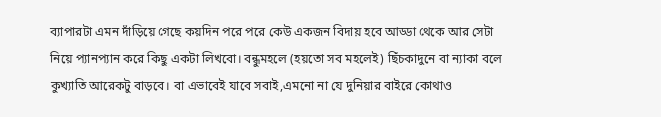ব্যাপারটা এমন দাঁড়িয়ে গেছে কয়দিন পরে পরে কেউ একজন বিদায় হবে আড্ডা থেকে আর সেটা নিয়ে প্যানপ্যান করে কিছু একটা লিখবো। বন্ধুমহলে (হয়তো সব মহলেই) ছিঁচকাদুনে বা ন্যাকা বলে কুখ্যাতি আরেকটু বাড়বে। বা এভাবেই যাবে সবাই,এমনো না যে দুনিয়ার বাইরে কোথাও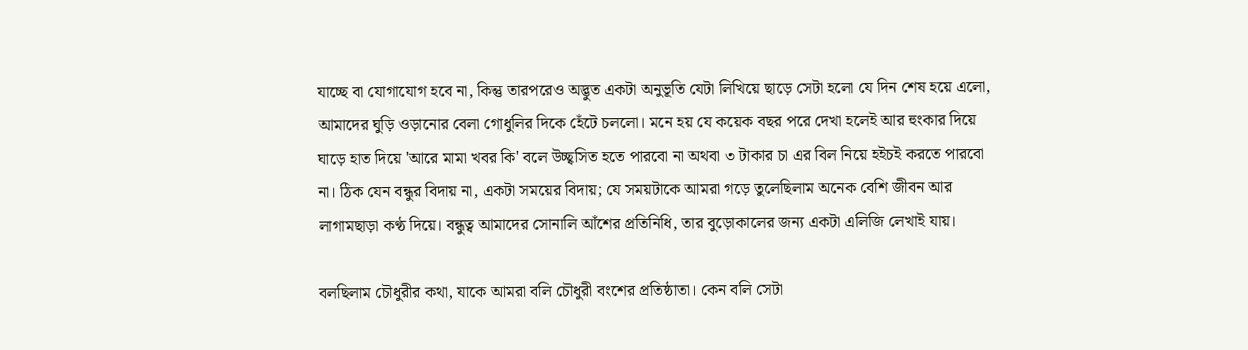যাচ্ছে বা যোগাযোগ হবে না, কিন্তু তারপরেও অদ্ভুত একটা অনুভূতি যেটা লিখিয়ে ছাড়ে সেটা হলো যে দিন শেষ হয়ে এলো, আমাদের ঘুড়ি ওড়ানোর বেলা গোধুলির দিকে হেঁটে চললো। মনে হয় যে কয়েক বছর পরে দেখা হলেই আর হুংকার দিয়ে ঘাড়ে হাত দিয়ে 'আরে মামা খবর কি' বলে উচ্ছ্বসিত হতে পারবো না অথবা ৩ টাকার চা এর বিল নিয়ে হইচই করতে পারবো না। ঠিক যেন বন্ধুর বিদায় না, একটা সময়ের বিদায়; যে সময়টাকে আমরা গড়ে তুলেছিলাম অনেক বেশি জীবন আর লাগামছাড়া কণ্ঠ দিয়ে। বন্ধুত্ব আমাদের সোনালি আঁশের প্রতিনিধি, তার বুড়োকালের জন্য একটা এলিজি লেখাই যায়।

বলছিলাম চৌধুরীর কথা, যাকে আমরা বলি চৌধুরী বংশের প্রতিষ্ঠাতা। কেন বলি সেটা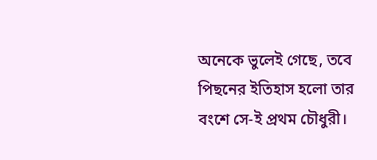অনেকে ভুলেই গেছে, তবে পিছনের ইতিহাস হলো তার বংশে সে-ই প্রথম চৌধুরী।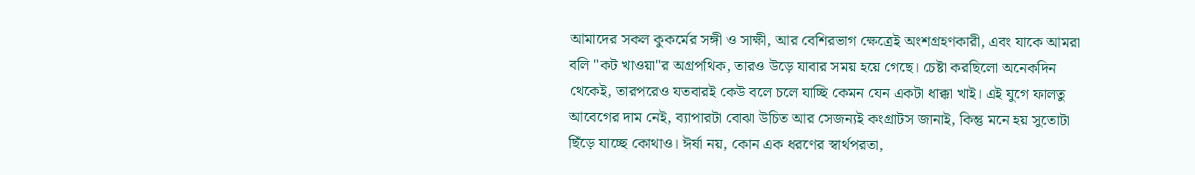আমাদের সকল কুকর্মের সঙ্গী ও সাক্ষী, আর বেশিরভাগ ক্ষেত্রেই অংশগ্রহণকারী, এবং যাকে আমরা বলি "কট খাওয়া"র অগ্রপথিক, তারও উড়ে যাবার সময় হয়ে গেছে। চেষ্টা করছিলো অনেকদিন থেকেই, তারপরেও যতবারই কেউ বলে চলে যাচ্ছি কেমন যেন একটা ধাক্কা খাই। এই যুগে ফালতু আবেগের দাম নেই, ব্যাপারটা বোঝা উচিত আর সেজন্যই কংগ্রাটস জানাই, কিন্তু মনে হয় সুতোটা ছিঁড়ে যাচ্ছে কোথাও। ঈর্ষা নয়, কোন এক ধরণের স্বার্থপরতা,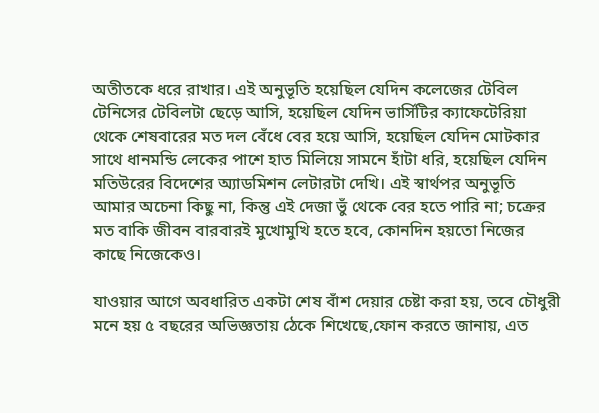অতীতকে ধরে রাখার। এই অনুভূতি হয়েছিল যেদিন কলেজের টেবিল টেনিসের টেবিলটা ছেড়ে আসি, হয়েছিল যেদিন ভার্সিটির ক্যাফেটেরিয়া থেকে শেষবারের মত দল বেঁধে বের হয়ে আসি, হয়েছিল যেদিন মোটকার সাথে ধানমন্ডি লেকের পাশে হাত মিলিয়ে সামনে হাঁটা ধরি, হয়েছিল যেদিন মতিউরের বিদেশের অ্যাডমিশন লেটারটা দেখি। এই স্বার্থপর অনুভূতি আমার অচেনা কিছু না, কিন্তু এই দেজা ভুঁ থেকে বের হতে পারি না; চক্রের মত বাকি জীবন বারবারই মুখোমুখি হতে হবে, কোনদিন হয়তো নিজের কাছে নিজেকেও।

যাওয়ার আগে অবধারিত একটা শেষ বাঁশ দেয়ার চেষ্টা করা হয়, তবে চৌধুরী মনে হয় ৫ বছরের অভিজ্ঞতায় ঠেকে শিখেছে,ফোন করতে জানায়, এত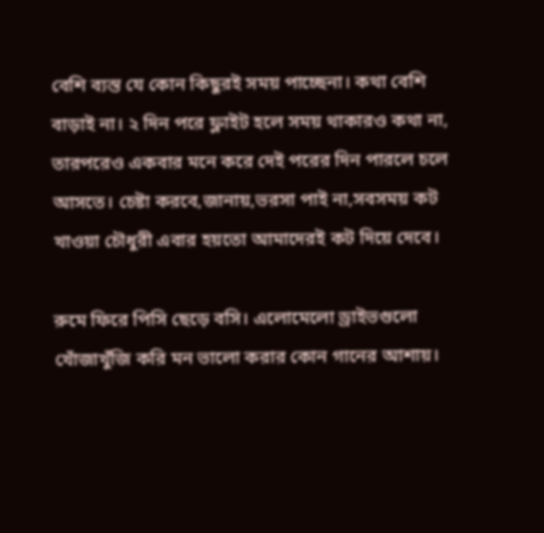বেশি ব্যস্ত যে কোন কিছুরই সময় পাচ্ছেনা। কথা বেশি বাড়াই না। ২ দিন পরে ফ্লাইট হলে সময় থাকারও কথা না, তারপরেও একবার মনে করে দেই পরের দিন পারলে চলে আসতে। চেষ্টা করবে,জানায়,ভরসা পাই না,সবসময় কট খাওয়া চৌধুরী এবার হয়তো আমাদেরই কট দিয়ে দেবে।

রুমে ফিরে পিসি ছেড়ে বসি। এলোমেলো ড্রাইভগুলো খোঁজাখুঁজি করি মন ভালো করার কোন গানের আশায়।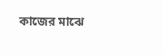কাজের মাঝে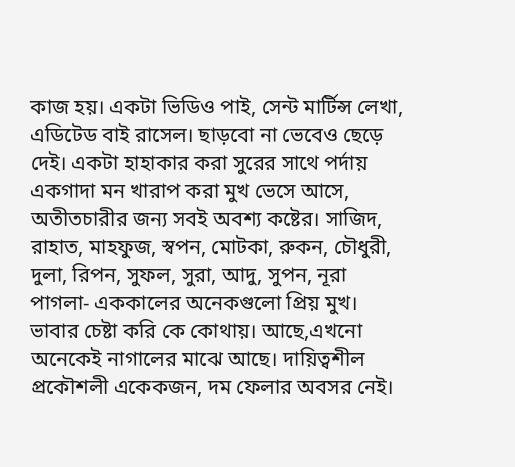কাজ হয়। একটা ভিডিও পাই, সেন্ট মার্টিন্স লেখা, এডিটেড বাই রাসেল। ছাড়বো না ভেবেও ছেড়ে দেই। একটা হাহাকার করা সুরের সাথে পর্দায় একগাদা মন খারাপ করা মুখ ভেসে আসে, অতীতচারীর জন্য সবই অবশ্য কষ্টের। সাজিদ, রাহাত, মাহফুজ, স্বপন, মোটকা, রুকন, চৌধুরী, দুলা, রিপন, সুফল, সুরা, আদু, সুপন, নূরা পাগলা- এককালের অনেকগুলো প্রিয় মুখ। ভাবার চেষ্টা করি কে কোথায়। আছে,এখনো অনেকেই নাগালের মাঝে আছে। দায়িত্বশীল প্রকৌশলী একেকজন, দম ফেলার অবসর নেই।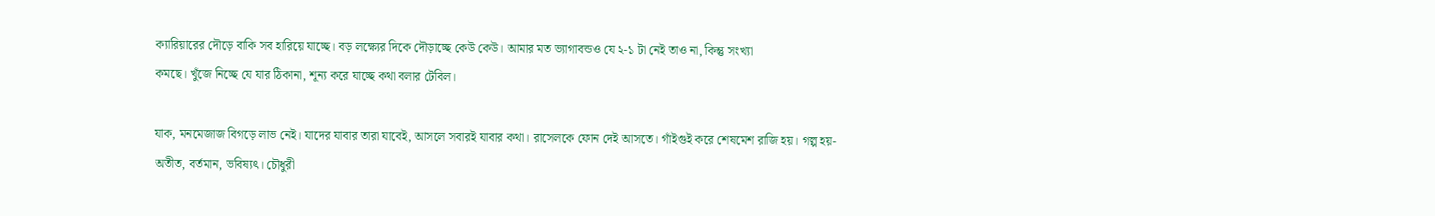ক্যারিয়ারের দৌড়ে বাকি সব হারিয়ে যাচ্ছে। বড় লক্ষ্যের দিকে দৌড়াচ্ছে কেউ কেউ। আমার মত ভ্যাগাবন্ডও যে ২-১ টা নেই তাও না, কিন্তু সংখ্যা
কমছে। খুঁজে নিচ্ছে যে যার ঠিকানা, শূন্য করে যাচ্ছে কথা বলার টেবিল।

যাক, মনমেজাজ বিগড়ে লাভ নেই। যাদের যাবার তারা যাবেই, আসলে সবারই যাবার কথা। রাসেলকে ফোন দেই আসতে। গাঁইগুই করে শেষমেশ রাজি হয়। গল্প হয়- অতীত, বর্তমান, ভবিষ্যৎ। চৌধুরী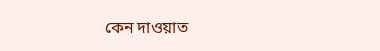কেন দাওয়াত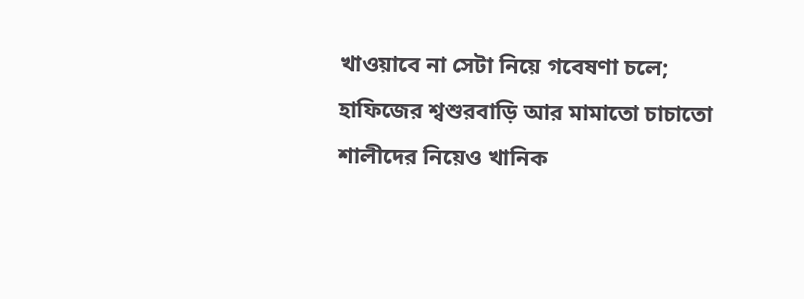খাওয়াবে না সেটা নিয়ে গবেষণা চলে; হাফিজের শ্বশুরবাড়ি আর মামাতো চাচাতো শালীদের নিয়েও খানিক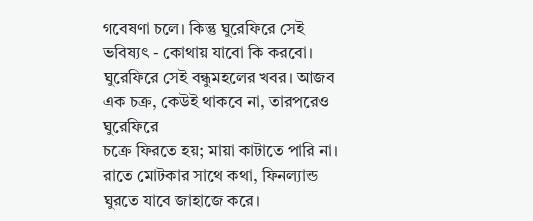গবেষণা চলে। কিন্তু ঘুরেফিরে সেই ভবিষ্যৎ - কোথায় যাবো কি করবো। ঘুরেফিরে সেই বন্ধুমহলের খবর। আজব এক চক্র, কেউই থাকবে না, তারপরেও ঘুরেফিরে
চক্রে ফিরতে হয়; মায়া কাটাতে পারি না। রাতে মোটকার সাথে কথা, ফিনল্যান্ড ঘুরতে যাবে জাহাজে করে।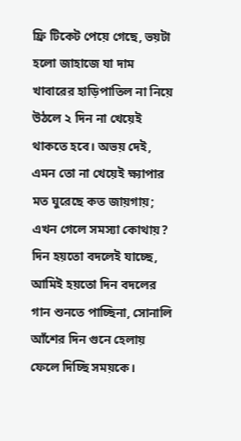ফ্রি টিকেট পেয়ে গেছে, ভয়টা হলো জাহাজে যা দাম খাবারের হাড়িপাতিল না নিয়ে উঠলে ২ দিন না খেয়েই থাকতে হবে। অভয় দেই, এমন তো না খেয়েই ক্ষ্যাপার মত ঘুরেছে কত জায়গায়; এখন গেলে সমস্যা কোথায়? দিন হয়তো বদলেই যাচ্ছে, আমিই হয়তো দিন বদলের গান শুনতে পাচ্ছিনা, সোনালি আঁশের দিন গুনে হেলায় ফেলে দিচ্ছি সময়কে।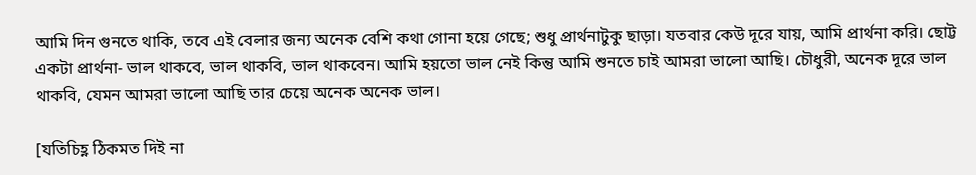আমি দিন গুনতে থাকি, তবে এই বেলার জন্য অনেক বেশি কথা গোনা হয়ে গেছে; শুধু প্রার্থনাটুকু ছাড়া। যতবার কেউ দূরে যায়, আমি প্রার্থনা করি। ছোট্ট একটা প্রার্থনা- ভাল থাকবে, ভাল থাকবি, ভাল থাকবেন। আমি হয়তো ভাল নেই কিন্তু আমি শুনতে চাই আমরা ভালো আছি। চৌধুরী, অনেক দূরে ভাল থাকবি, যেমন আমরা ভালো আছি তার চেয়ে অনেক অনেক ভাল।

[যতিচিহ্ণ ঠিকমত দিই না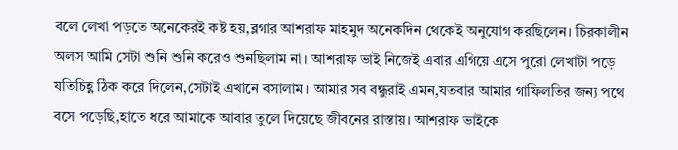বলে লেখা পড়তে অনেকেরই কষ্ট হয়,ব্লগার আশরাফ মাহমুদ অনেকদিন থেকেই অনুযোগ করছিলেন। চিরকালীন অলস আমি সেটা শুনি শুনি করেও শুনছিলাম না। আশরাফ ভাই নিজেই এবার এগিয়ে এসে পুরো লেখাটা পড়ে যতিচিহ্ণ ঠিক করে দিলেন,সেটাই এখানে বসালাম। আমার সব বন্ধুরাই এমন,যতবার আমার গাফিলতির জন্য পথে বসে পড়েছি,হাতে ধরে আমাকে আবার তুলে দিয়েছে জীবনের রাস্তায়। আশরাফ ভাইকে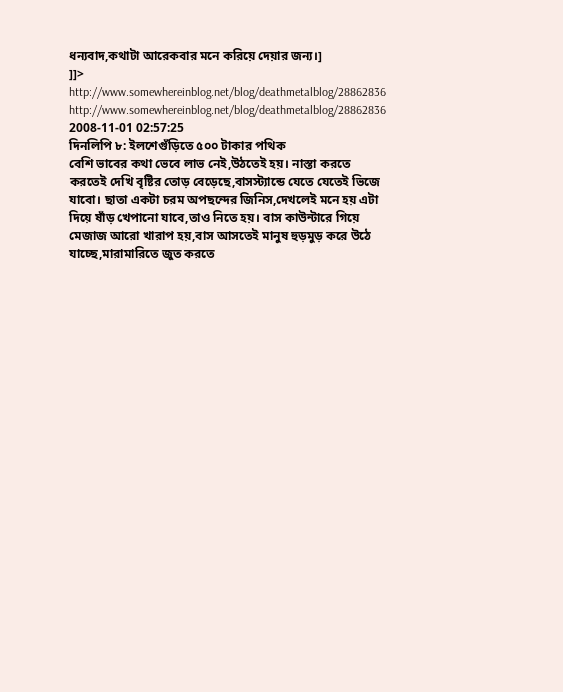ধন্যবাদ,কথাটা আরেকবার মনে করিয়ে দেয়ার জন্য।]
]]>
http://www.somewhereinblog.net/blog/deathmetalblog/28862836 http://www.somewhereinblog.net/blog/deathmetalblog/28862836 2008-11-01 02:57:25
দিনলিপি ৮: ইলশেগুঁড়িতে ৫০০ টাকার পথিক
বেশি ভাবের কথা ভেবে লাভ নেই,উঠতেই হয়। নাস্তা করতে করতেই দেখি বৃষ্টির তোড় বেড়েছে,বাসস্ট্যান্ডে যেতে যেতেই ভিজে যাবো। ছাতা একটা চরম অপছন্দের জিনিস,দেখলেই মনে হয় এটা দিয়ে ষাঁড় খেপানো যাবে,তাও নিতে হয়। বাস কাউন্টারে গিয়ে মেজাজ আরো খারাপ হয়,বাস আসতেই মানুষ হুড়মুড় করে উঠে যাচ্ছে,মারামারিতে জুত করতে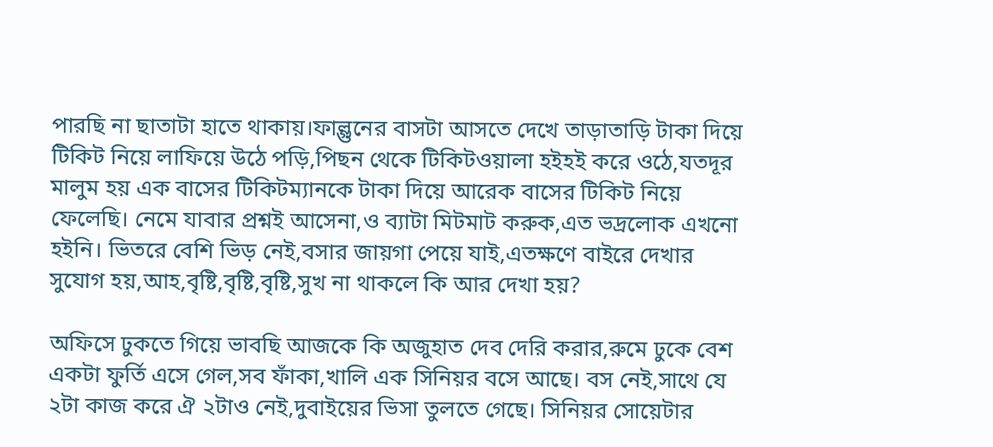পারছি না ছাতাটা হাতে থাকায়।ফাল্গুনের বাসটা আসতে দেখে তাড়াতাড়ি টাকা দিয়ে টিকিট নিয়ে লাফিয়ে উঠে পড়ি,পিছন থেকে টিকিটওয়ালা হইহই করে ওঠে,যতদূর মালুম হয় এক বাসের টিকিটম্যানকে টাকা দিয়ে আরেক বাসের টিকিট নিয়ে ফেলেছি। নেমে যাবার প্রশ্নই আসেনা,ও ব্যাটা মিটমাট করুক,এত ভদ্রলোক এখনো হইনি। ভিতরে বেশি ভিড় নেই,বসার জায়গা পেয়ে যাই,এতক্ষণে বাইরে দেখার সুযোগ হয়,আহ,বৃষ্টি,বৃষ্টি,বৃষ্টি,সুখ না থাকলে কি আর দেখা হয়?

অফিসে ঢুকতে গিয়ে ভাবছি আজকে কি অজুহাত দেব দেরি করার,রুমে ঢুকে বেশ একটা ফুর্তি এসে গেল,সব ফাঁকা,খালি এক সিনিয়র বসে আছে। বস নেই,সাথে যে ২টা কাজ করে ঐ ২টাও নেই,দুবাইয়ের ভিসা তুলতে গেছে। সিনিয়র সোয়েটার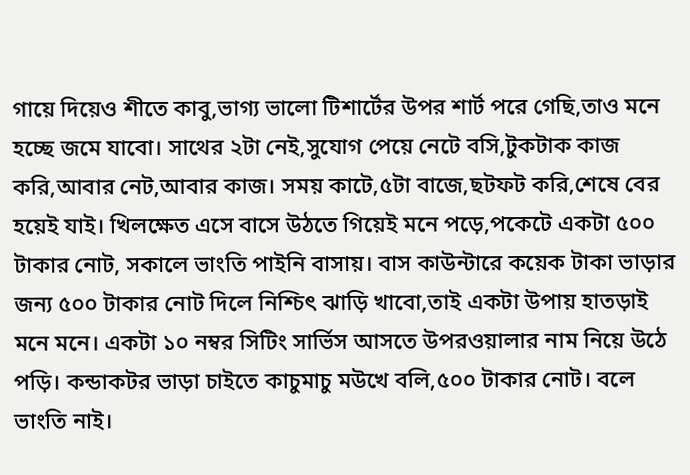গায়ে দিয়েও শীতে কাবু,ভাগ্য ভালো টিশার্টের উপর শার্ট পরে গেছি,তাও মনে হচ্ছে জমে যাবো। সাথের ২টা নেই,সুযোগ পেয়ে নেটে বসি,টুকটাক কাজ করি,আবার নেট,আবার কাজ। সময় কাটে,৫টা বাজে,ছটফট করি,শেষে বের হয়েই যাই। খিলক্ষেত এসে বাসে উঠতে গিয়েই মনে পড়ে,পকেটে একটা ৫০০ টাকার নোট, সকালে ভাংতি পাইনি বাসায়। বাস কাউন্টারে কয়েক টাকা ভাড়ার জন্য ৫০০ টাকার নোট দিলে নিশ্চিৎ ঝাড়ি খাবো,তাই একটা উপায় হাতড়াই মনে মনে। একটা ১০ নম্বর সিটিং সার্ভিস আসতে উপরওয়ালার নাম নিয়ে উঠে পড়ি। কন্ডাকটর ভাড়া চাইতে কাচুমাচু মউখে বলি,৫০০ টাকার নোট। বলে ভাংতি নাই।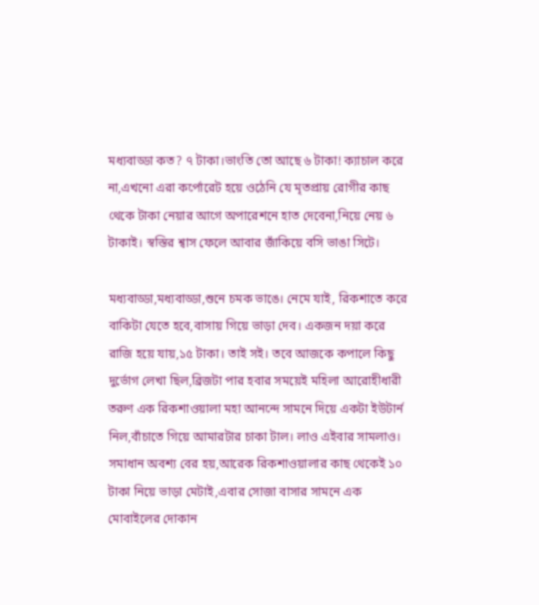মধ্যবাড্ডা কত? ৭ টাকা।ভাংতি তো আছে ৬ টাকা! ক্যাচাল করে না,এখনো এরা কর্পোরেট হয়ে ওঠেনি যে মৃতপ্রায় রোগীর কাছ থেকে টাকা নেয়ার আগে অপারেশনে হাত দেবেনা,নিয়ে নেয় ৬ টাকাই। স্বস্তির শ্বাস ফেলে আবার জাঁকিয়ে বসি ভাঙা সিটে।

মধ্যবাড্ডা,মধ্যবাড্ডা,শুনে চমক ভাঙে। নেমে যাই, রিকশাতে করে বাকিটা যেতে হবে,বাসায় গিয়ে ভাড়া দেব। একজন দয়া করে রাজি হয়ে যায়,১৫ টাকা। তাই সই। তবে আজকে কপালে কিছু দুর্ভোগ লেখা ছিল,ব্রিজটা পার হবার সময়েই মহিলা আরোহীধারী তরুণ এক রিকশাওয়ালা মহা আনন্দে সামনে দিয়ে একটা ইউটার্ন নিল,বাঁচাতে গিয়ে আমারটার চাকা টাল। লাও এইবার সামলাও। সমাধান অবশ্য বের হয়,আরেক রিকশাওয়ালার কাছ থেকেই ১০ টাকা নিয়ে ভাড়া মেটাই,এবার সোজা বাসার সামনে এক মোবাইলের দোকান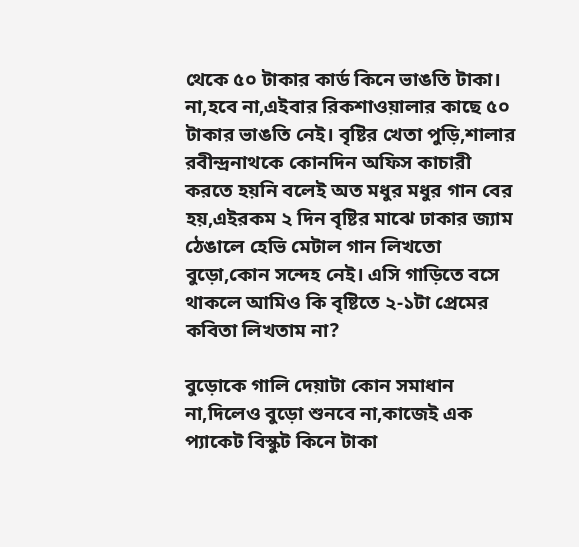থেকে ৫০ টাকার কার্ড কিনে ভাঙতি টাকা। না,হবে না,এইবার রিকশাওয়ালার কাছে ৫০ টাকার ভাঙতি নেই। বৃষ্টির খেতা পুড়ি,শালার রবীন্দ্রনাথকে কোনদিন অফিস কাচারী করতে হয়নি বলেই অত মধুর মধুর গান বের হয়,এইরকম ২ দিন বৃষ্টির মাঝে ঢাকার জ্যাম ঠেঙালে হেভি মেটাল গান লিখতো বুড়ো,কোন সন্দেহ নেই। এসি গাড়িতে বসে থাকলে আমিও কি বৃষ্টিতে ২-১টা প্রেমের কবিতা লিখতাম না?

বুড়োকে গালি দেয়াটা কোন সমাধান না,দিলেও বুড়ো শুনবে না,কাজেই এক প্যাকেট বিস্কুট কিনে টাকা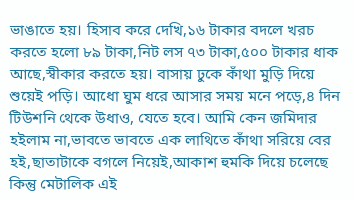ভাঙাতে হয়। হিসাব করে দেখি,১৬ টাকার বদলে খরচ করতে হলো ৮৯ টাকা,নিট লস ৭৩ টাকা,৫০০ টাকার ধাক আছে,স্বীকার করতে হয়। বাসায় ঢুকে কাঁথা মুড়ি দিয়ে শুয়েই পড়ি। আধো ঘুম ধরে আসার সময় মনে পড়ে,৪ দিন টিউশনি থেকে উধাও, যেতে হবে। আমি কেন জমিদার হইলাম না,ভাবতে ভাবতে এক লাথিতে কাঁথা সরিয়ে বের হই,ছাতাটাকে বগলে নিয়েই,আকাশ হুমকি দিয়ে চলেছে কিন্তু মেটালিক এই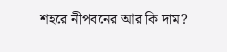শহরে নীপবনের আর কি দাম?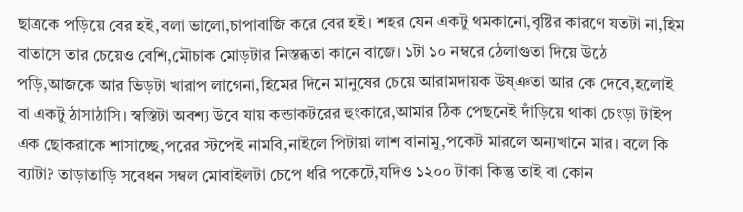ছাত্রকে পড়িয়ে বের হই,বলা ভালো,চাপাবাজি করে বের হই। শহর যেন একটু থমকানো,বৃষ্টির কারণে যতটা না,হিম বাতাসে তার চেয়েও বেশি,মৌচাক মোড়টার নিস্তব্ধতা কানে বাজে। ১টা ১০ নম্বরে ঠেলাগুতা দিয়ে উঠে পড়ি,আজকে আর ভিড়টা খারাপ লাগেনা,হিমের দিনে মানুষের চেয়ে আরামদায়ক উষ্ঞতা আর কে দেবে,হলোই বা একটু ঠাসাঠাসি। স্বস্তিটা অবশ্য উবে যায় কন্ডাকটরের হুংকারে,আমার ঠিক পেছনেই দাঁড়িয়ে থাকা চেংড়া টাইপ এক ছোকরাকে শাসাচ্ছে,পরের স্টপেই নামবি,নাইলে পিটায়া লাশ বানামু,পকেট মারলে অন্যখানে মার। বলে কি ব্যাটা? তাড়াতাড়ি সবেধন সম্বল মোবাইলটা চেপে ধরি পকেটে,যদিও ১২০০ টাকা কিন্তু তাই বা কোন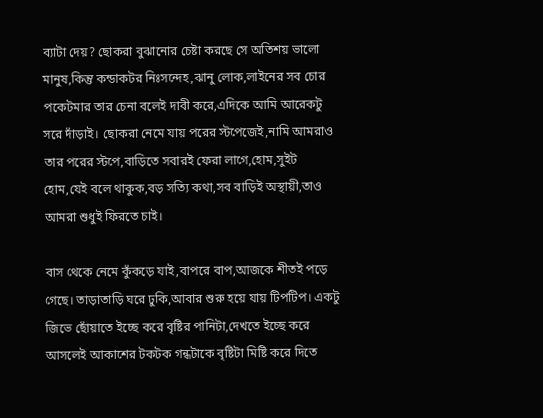ব্যাটা দেয়? ছোকরা বুঝানোর চেষ্টা করছে সে অতিশয় ভালো মানুষ,কিন্তু কন্ডাকটর নিঃসন্দেহ,ঝানু লোক,লাইনের সব চোর পকেটমার তার চেনা বলেই দাবী করে,এদিকে আমি আরেকটু সরে দাঁড়াই। ছোকরা নেমে যায় পরের স্টপেজেই,নামি আমরাও তার পরের স্টপে,বাড়িতে সবারই ফেরা লাগে,হোম,সুইট হোম,যেই বলে থাকুক,বড় সত্যি কথা,সব বাড়িই অস্থায়ী,তাও আমরা শুধুই ফিরতে চাই।

বাস থেকে নেমে কুঁকড়ে যাই,বাপরে বাপ,আজকে শীতই পড়ে গেছে। তাড়াতাড়ি ঘরে ঢুকি,আবার শুরু হয়ে যায় টিপটিপ। একটু জিভে ছোঁয়াতে ইচ্ছে করে বৃষ্টির পানিটা,দেখতে ইচ্ছে করে আসলেই আকাশের টকটক গন্ধটাকে বৃষ্টিটা মিষ্টি করে দিতে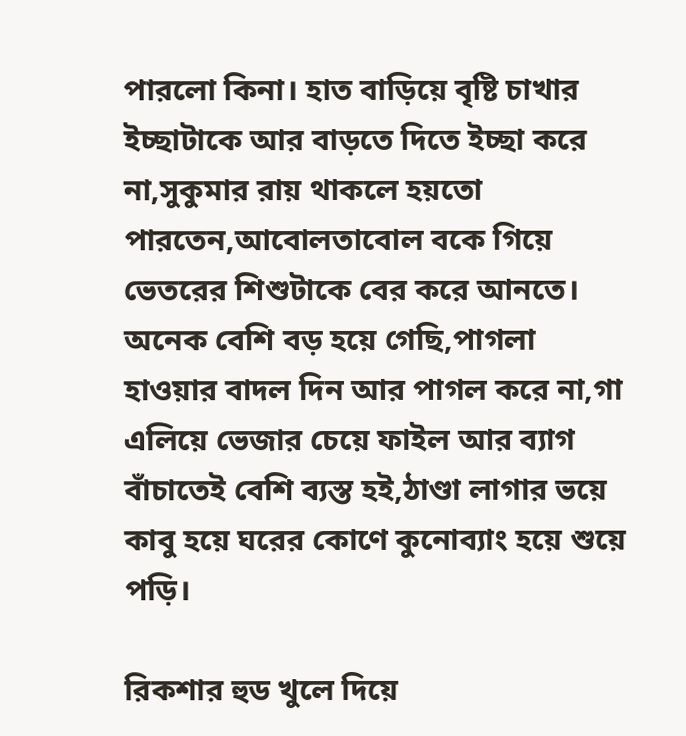পারলো কিনা। হাত বাড়িয়ে বৃষ্টি চাখার ইচ্ছাটাকে আর বাড়তে দিতে ইচ্ছা করে না,সুকুমার রায় থাকলে হয়তো পারতেন,আবোলতাবোল বকে গিয়ে ভেতরের শিশুটাকে বের করে আনতে। অনেক বেশি বড় হয়ে গেছি,পাগলা হাওয়ার বাদল দিন আর পাগল করে না,গা এলিয়ে ভেজার চেয়ে ফাইল আর ব্যাগ বাঁচাতেই বেশি ব্যস্ত হই,ঠাণ্ডা লাগার ভয়ে কাবু হয়ে ঘরের কোণে কুনোব্যাং হয়ে শুয়ে পড়ি।

রিকশার হুড খুলে দিয়ে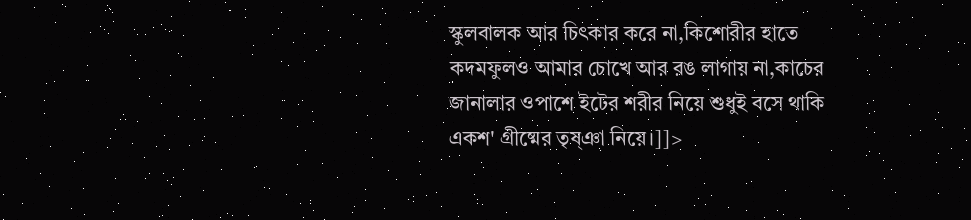স্কুলবালক আর চিৎকার করে না,কিশোরীর হাতে কদমফুলও আমার চোখে আর রঙ লাগায় না,কাচের জানালার ওপাশে ইটের শরীর নিয়ে শুধুই বসে থাকি একশ' গ্রীষ্মের তৃষ্ঞা নিয়ে।]]>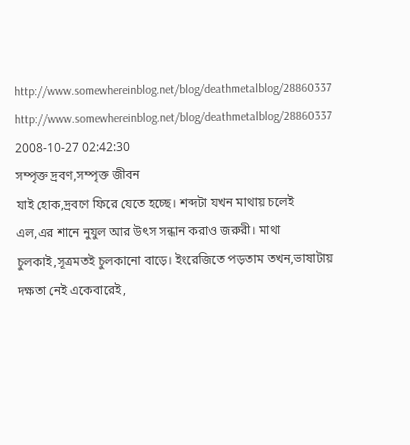http://www.somewhereinblog.net/blog/deathmetalblog/28860337 http://www.somewhereinblog.net/blog/deathmetalblog/28860337 2008-10-27 02:42:30
সম্পৃক্ত দ্রবণ,সম্পৃক্ত জীবন
যাই হোক,দ্রবণে ফিরে যেতে হচ্ছে। শব্দটা যখন মাথায় চলেই এল,এর শানে নুযুল আর উৎস সন্ধান করাও জরুরী। মাথা চুলকাই,সূত্রমতই চুলকানো বাড়ে। ইংরেজিতে পড়তাম তখন,ভাষাটায় দক্ষতা নেই একেবারেই,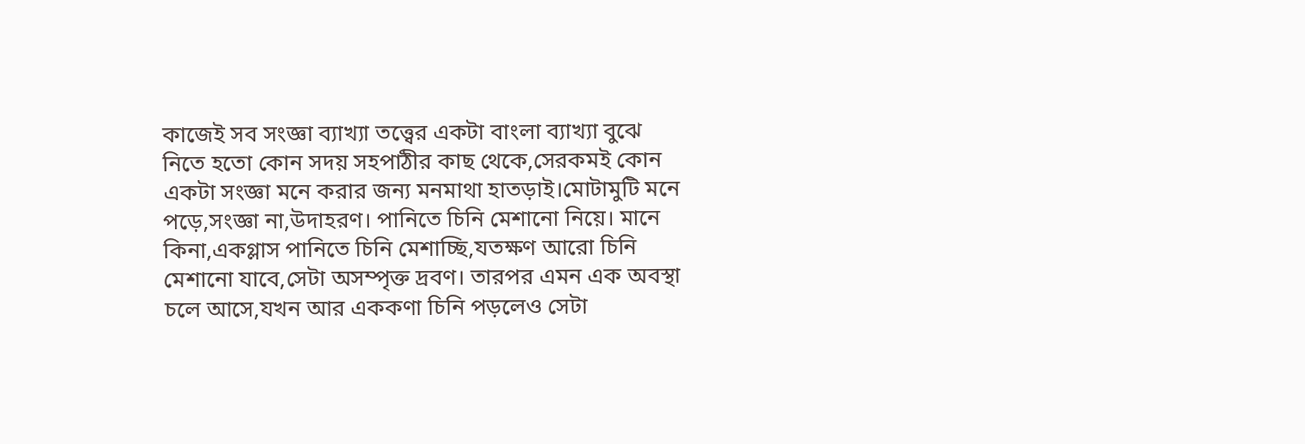কাজেই সব সংজ্ঞা ব্যাখ্যা তত্ত্বের একটা বাংলা ব্যাখ্যা বুঝে নিতে হতো কোন সদয় সহপাঠীর কাছ থেকে,সেরকমই কোন একটা সংজ্ঞা মনে করার জন্য মনমাথা হাতড়াই।মোটামুটি মনে পড়ে,সংজ্ঞা না,উদাহরণ। পানিতে চিনি মেশানো নিয়ে। মানে কিনা,একগ্লাস পানিতে চিনি মেশাচ্ছি,যতক্ষণ আরো চিনি মেশানো যাবে,সেটা অসম্পৃক্ত দ্রবণ। তারপর এমন এক অবস্থা চলে আসে,যখন আর এককণা চিনি পড়লেও সেটা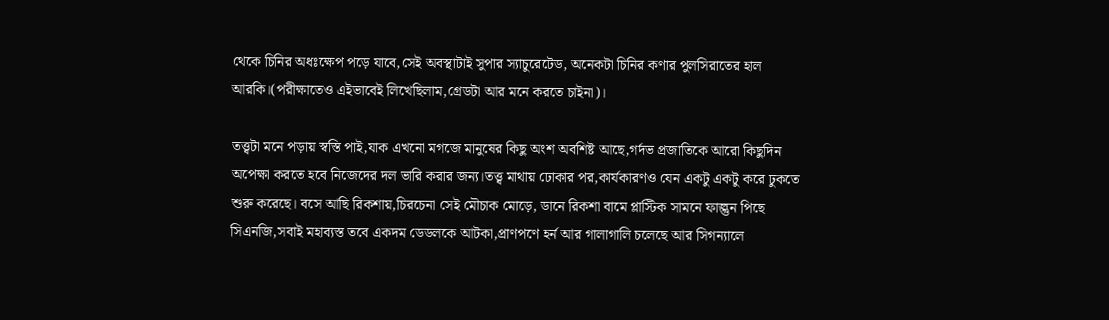থেকে চিনির অধঃক্ষেপ পড়ে যাবে,সেই অবস্থাটাই সুপার স্যাচুরেটেড, অনেকটা চিনির কণার পুলসিরাতের হাল আরকি।(পরীক্ষাতেও এইভাবেই লিখেছিলাম,গ্রেডটা আর মনে করতে চাইনা)।

তত্ত্বটা মনে পড়ায় স্বস্তি পাই,যাক এখনো মগজে মানুষের কিছু অংশ অবশিষ্ট আছে,গর্দভ প্রজাতিকে আরো কিছুদিন অপেক্ষা করতে হবে নিজেদের দল ভারি করার জন্য।তত্ত্ব মাথায় ঢোকার পর,কার্যকারণও যেন একটু একটু করে ঢুকতে শুরু করেছে। বসে আছি রিকশায়,চিরচেনা সেই মৌচাক মোড়ে, ডানে রিকশা বামে প্লাস্টিক সামনে ফাল্গুন পিছে সিএনজি,সবাই মহাব্যস্ত তবে একদম ডেডলকে আটকা,প্রাণপণে হর্ন আর গালাগালি চলেছে আর সিগন্যালে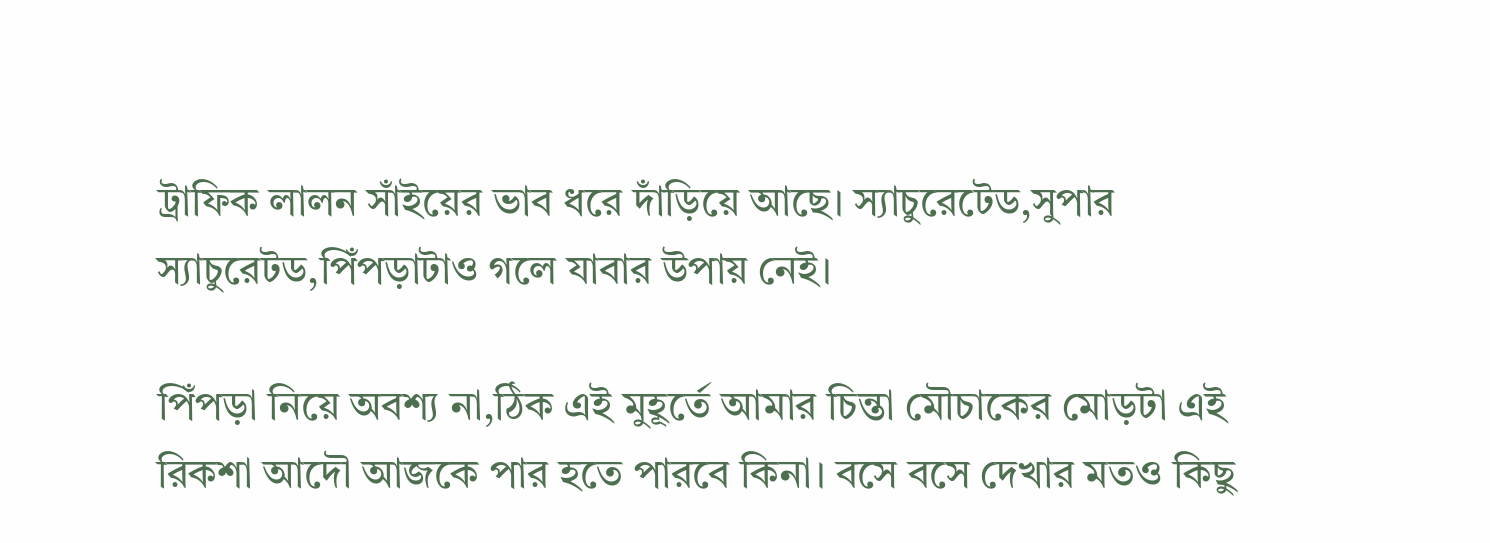ট্রাফিক লালন সাঁইয়ের ভাব ধরে দাঁড়িয়ে আছে। স্যাচুরেটেড,সুপার স্যাচুরেটড,পিঁপড়াটাও গলে যাবার উপায় নেই।

পিঁপড়া নিয়ে অবশ্য না,ঠিক এই মুহূর্তে আমার চিন্তা মৌচাকের মোড়টা এই রিকশা আদৌ আজকে পার হতে পারবে কিনা। বসে বসে দেখার মতও কিছু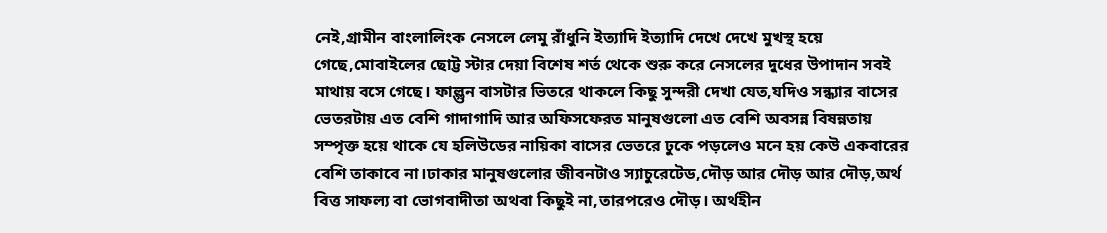নেই,গ্রামীন বাংলালিংক নেসলে লেমু রাঁধুনি ইত্যাদি ইত্যাদি দেখে দেখে মুখস্থ হয়ে গেছে,মোবাইলের ছোট্ট স্টার দেয়া বিশেষ শর্ত থেকে শুরু করে নেসলের দুধের উপাদান সবই মাথায় বসে গেছে। ফাল্গুন বাসটার ভিতরে থাকলে কিছু সুন্দরী দেখা যেত,যদিও সন্ধ্যার বাসের ভেতরটায় এত বেশি গাদাগাদি আর অফিসফেরত মানুষগুলো এত বেশি অবসন্ন বিষন্নতায় সম্পৃক্ত হয়ে থাকে যে হলিউডের নায়িকা বাসের ভেতরে ঢুকে পড়লেও মনে হয় কেউ একবারের বেশি তাকাবে না।ঢাকার মানুষগুলোর জীবনটাও স্যাচুরেটেড,দৌড় আর দৌড় আর দৌড়,অর্থ বিত্ত সাফল্য বা ভোগবাদীতা অথবা কিছুই না,তারপরেও দৌড়। অর্থহীন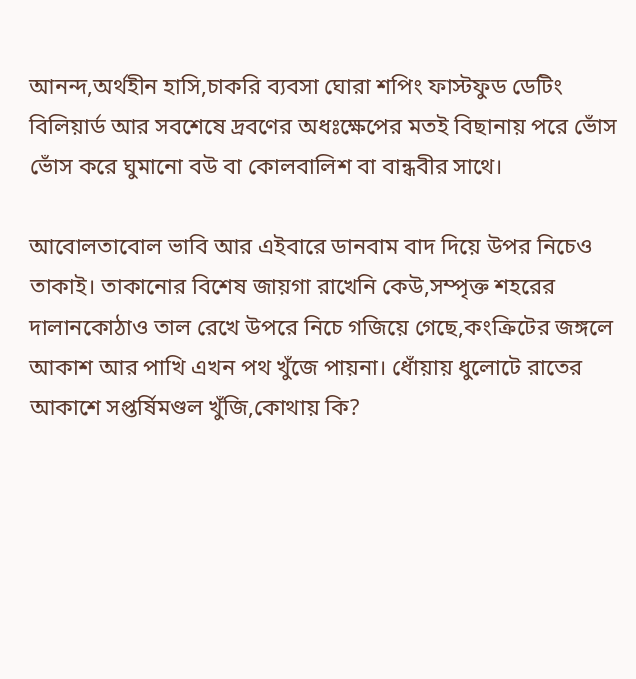আনন্দ,অর্থহীন হাসি,চাকরি ব্যবসা ঘোরা শপিং ফাস্টফুড ডেটিং বিলিয়ার্ড আর সবশেষে দ্রবণের অধঃক্ষেপের মতই বিছানায় পরে ভোঁস ভোঁস করে ঘুমানো বউ বা কোলবালিশ বা বান্ধবীর সাথে।

আবোলতাবোল ভাবি আর এইবারে ডানবাম বাদ দিয়ে উপর নিচেও তাকাই। তাকানোর বিশেষ জায়গা রাখেনি কেউ,সম্পৃক্ত শহরের দালানকোঠাও তাল রেখে উপরে নিচে গজিয়ে গেছে,কংক্রিটের জঙ্গলে আকাশ আর পাখি এখন পথ খুঁজে পায়না। ধোঁয়ায় ধুলোটে রাতের আকাশে সপ্তর্ষিমণ্ডল খুঁজি,কোথায় কি?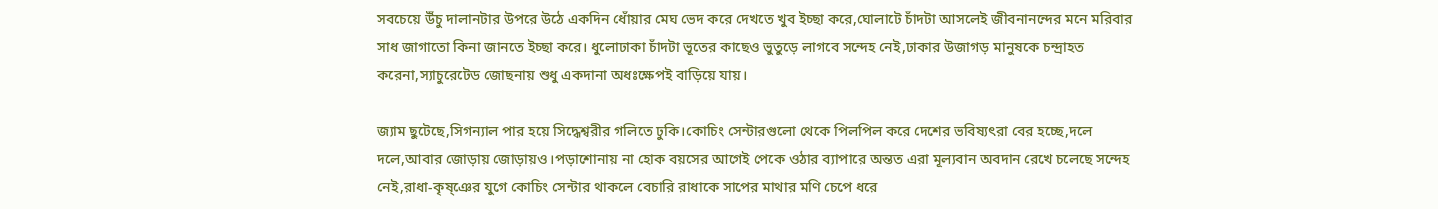সবচেয়ে উঁচু দালানটার উপরে উঠে একদিন ধোঁয়ার মেঘ ভেদ করে দেখতে খুব ইচ্ছা করে,ঘোলাটে চাঁদটা আসলেই জীবনানন্দের মনে মরিবার সাধ জাগাতো কিনা জানতে ইচ্ছা করে। ধুলোঢাকা চাঁদটা ভূতের কাছেও ভুতুড়ে লাগবে সন্দেহ নেই,ঢাকার উজাগড় মানুষকে চন্দ্রাহত করেনা,স্যাচুরেটেড জোছনায় শুধু একদানা অধঃক্ষেপই বাড়িয়ে যায়।

জ্যাম ছুটেছে,সিগন্যাল পার হয়ে সিদ্ধেশ্বরীর গলিতে ঢুকি।কোচিং সেন্টারগুলো থেকে পিলপিল করে দেশের ভবিষ্যৎরা বের হচ্ছে,দলে দলে,আবার জোড়ায় জোড়ায়ও।পড়াশোনায় না হোক বয়সের আগেই পেকে ওঠার ব্যাপারে অন্তত এরা মূল্যবান অবদান রেখে চলেছে সন্দেহ নেই,রাধা-কৃষ্ঞের যুগে কোচিং সেন্টার থাকলে বেচারি রাধাকে সাপের মাথার মণি চেপে ধরে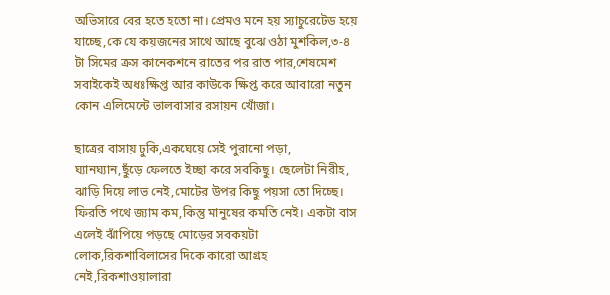অভিসারে বের হতে হতো না। প্রেমও মনে হয় স্যাচুরেটেড হয়ে যাচ্ছে,কে যে কয়জনের সাথে আছে বুঝে ওঠা মুশকিল,৩-৪ টা সিমের ক্রস কানেকশনে রাতের পর রাত পার,শেষমেশ সবাইকেই অধঃক্ষিপ্ত আর কাউকে ক্ষিপ্ত করে আবারো নতুন কোন এলিমেন্টে ভালবাসার রসায়ন খোঁজা।

ছাত্রের বাসায় ঢুকি,একঘেয়ে সেই পুরানো পড়া, ঘ্যানঘ্যান,ছুঁড়ে ফেলতে ইচ্ছা করে সবকিছু। ছেলেটা নিরীহ, ঝাড়ি দিয়ে লাভ নেই,মোটের উপর কিছু পয়সা তো দিচ্ছে। ফিরতি পথে জ্যাম কম,কিন্তু মানুষের কমতি নেই। একটা বাস এলেই ঝাঁপিয়ে পড়ছে মোড়ের সবকয়টা লোক,রিকশাবিলাসের দিকে কারো আগ্রহ নেই,রিকশাওয়ালারা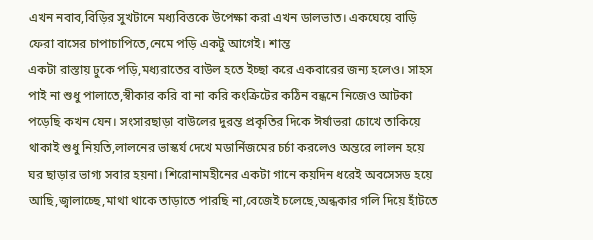এখন নবাব,বিড়ির সুখটানে মধ্যবিত্তকে উপেক্ষা করা এখন ডালভাত। একঘেয়ে বাড়ি ফেরা বাসের চাপাচাপিতে,নেমে পড়ি একটু আগেই। শান্ত
একটা রাস্তায় ঢুকে পড়ি,মধ্যরাতের বাউল হতে ইচ্ছা করে একবারের জন্য হলেও। সাহস পাই না শুধু পালাতে,স্বীকার করি বা না করি কংক্রিটের কঠিন বন্ধনে নিজেও আটকা পড়েছি কখন যেন। সংসারছাড়া বাউলের দুরন্ত প্রকৃতির দিকে ঈর্ষাভরা চোখে তাকিয়ে থাকাই শুধু নিয়তি,লালনের ভাস্কর্য দেখে মডার্নিজমের চর্চা করলেও অন্তরে লালন হয়ে ঘর ছাড়ার ভাগ্য সবার হয়না। শিরোনামহীনের একটা গানে কয়দিন ধরেই অবসেসড হয়ে আছি,জ্বালাচ্ছে,মাথা থাকে তাড়াতে পারছি না,বেজেই চলেছে,অন্ধকার গলি দিয়ে হাঁটতে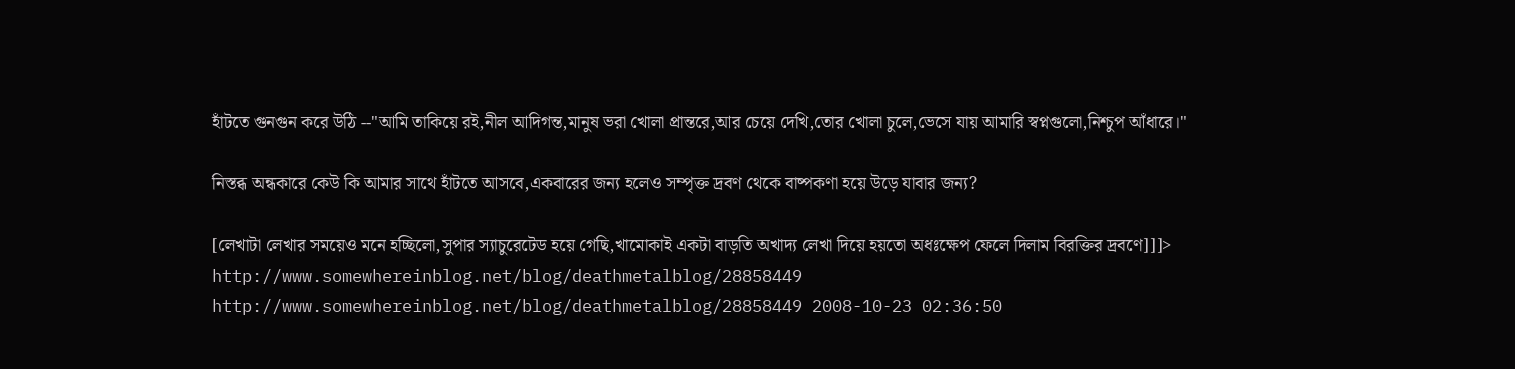হাঁটতে গুনগুন করে উঠি --"আমি তাকিয়ে রই,নীল আদিগন্ত,মানুষ ভরা খোলা প্রান্তরে,আর চেয়ে দেখি,তোর খোলা চুলে,ভেসে যায় আমারি স্বপ্নগুলো,নিশ্চুপ আঁধারে।"

নিস্তব্ধ অন্ধকারে কেউ কি আমার সাথে হাঁটতে আসবে,একবারের জন্য হলেও সম্পৃক্ত দ্রবণ থেকে বাষ্পকণা হয়ে উড়ে যাবার জন্য?

[লেখাটা লেখার সময়েও মনে হচ্ছিলো,সুপার স্যাচুরেটেড হয়ে গেছি,খামোকাই একটা বাড়তি অখাদ্য লেখা দিয়ে হয়তো অধঃক্ষেপ ফেলে দিলাম বিরক্তির দ্রবণে]]]>
http://www.somewhereinblog.net/blog/deathmetalblog/28858449 http://www.somewhereinblog.net/blog/deathmetalblog/28858449 2008-10-23 02:36:50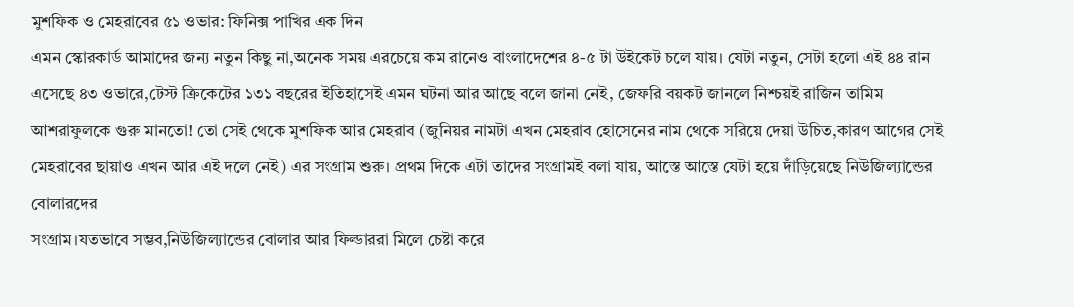মুশফিক ও মেহরাবের ৫১ ওভার: ফিনিক্স পাখির এক দিন
এমন স্কোরকার্ড আমাদের জন্য নতুন কিছু না,অনেক সময় এরচেয়ে কম রানেও বাংলাদেশের ৪-৫ টা উইকেট চলে যায়। যেটা নতুন, সেটা হলো এই ৪৪ রান এসেছে ৪৩ ওভারে,টেস্ট ক্রিকেটের ১৩১ বছরের ইতিহাসেই এমন ঘটনা আর আছে বলে জানা নেই, জেফরি বয়কট জানলে নিশ্চয়ই রাজিন তামিম আশরাফুলকে গুরু মানতো! তো সেই থেকে মুশফিক আর মেহরাব (জুনিয়র নামটা এখন মেহরাব হোসেনের নাম থেকে সরিয়ে দেয়া উচিত,কারণ আগের সেই মেহরাবের ছায়াও এখন আর এই দলে নেই) এর সংগ্রাম শুরু। প্রথম দিকে এটা তাদের সংগ্রামই বলা যায়, আস্তে আস্তে যেটা হয়ে দাঁড়িয়েছে নিউজিল্যান্ডের বোলারদের
সংগ্রাম।যতভাবে সম্ভব,নিউজিল্যান্ডের বোলার আর ফিল্ডাররা মিলে চেষ্টা করে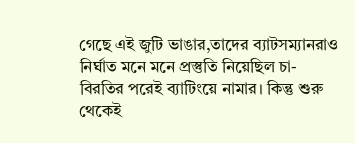গেছে এই জুটি ভাঙার,তাদের ব্যাটসম্যানরাও নির্ঘাত মনে মনে প্রস্তুতি নিয়েছিল চা-বিরতির পরেই ব্যাটিংয়ে নামার। কিন্তু শুরু থেকেই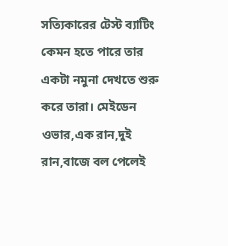সত্যিকারের টেস্ট ব্যাটিং কেমন হতে পারে তার একটা নমুনা দেখতে শুরু করে তারা। মেইডেন ওভার,এক রান,দুই রান,বাজে বল পেলেই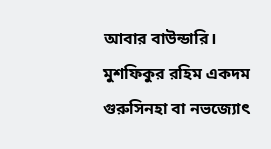আবার বাউন্ডারি। মুশফিকুর রহিম একদম গুরুসিনহা বা নভজ্যোৎ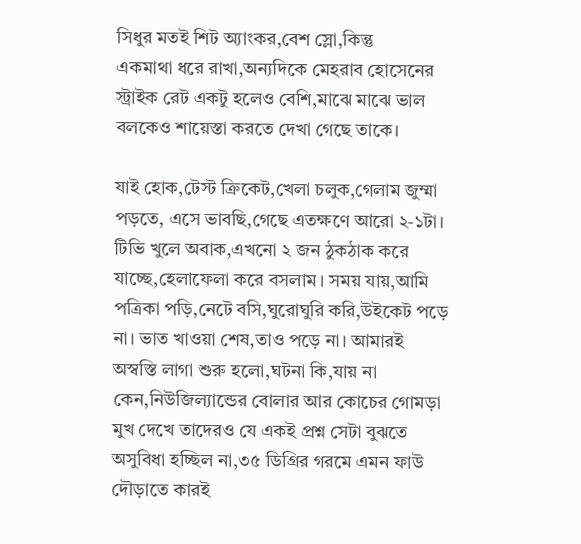সিধুর মতই শিট অ্যাংকর,বেশ স্লো,কিন্তু
একমাথা ধরে রাখা,অন্যদিকে মেহরাব হোসেনের স্ট্রাইক রেট একটু হলেও বেশি,মাঝে মাঝে ভাল বলকেও শায়েস্তা করতে দেখা গেছে তাকে।

যাই হোক,টেস্ট ক্রিকেট,খেলা চলুক,গেলাম জুম্মা পড়তে, এসে ভাবছি,গেছে এতক্ষণে আরো ২-১টা। টিভি খুলে অবাক,এখনো ২ জন ঠুকঠাক করে যাচ্ছে,হেলাফেলা করে বসলাম। সময় যায়,আমি পত্রিকা পড়ি,নেটে বসি,ঘুরোঘুরি করি,উইকেট পড়ে না। ভাত খাওয়া শেষ,তাও পড়ে না। আমারই অস্বস্তি লাগা শুরু হলো,ঘটনা কি,যায় না কেন,নিউজিল্যান্ডের বোলার আর কোচের গোমড়া মুখ দেখে তাদেরও যে একই প্রশ্ন সেটা বুঝতে অসুবিধা হচ্ছিল না,৩৫ ডিগ্রির গরমে এমন ফাউ দৌড়াতে কারই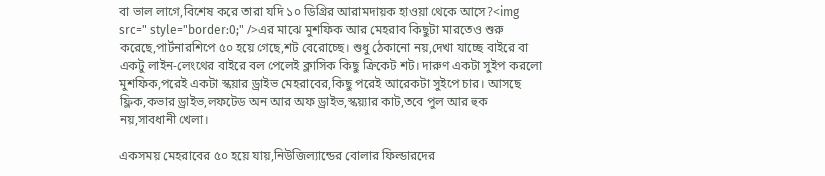বা ভাল লাগে,বিশেষ করে তারা যদি ১০ ডিগ্রির আরামদায়ক হাওয়া থেকে আসে?<img src=" style="border:0;" />এর মাঝে মুশফিক আর মেহরাব কিছুটা মারতেও শুরু করেছে,পার্টনারশিপে ৫০ হয়ে গেছে,শট বেরোচ্ছে। শুধু ঠেকানো নয়,দেখা যাচ্ছে বাইরে বা একটু লাইন-লেংথের বাইরে বল পেলেই ক্লাসিক কিছু ক্রিকেট শট। দারুণ একটা সুইপ করলো মুশফিক,পরেই একটা স্কয়ার ড্রাইভ মেহরাবের,কিছু পরেই আরেকটা সুইপে চার। আসছে ফ্লিক,কভার ড্রাইভ,লফটেড অন আর অফ ড্রাইভ,স্কয়্যার কাট,তবে পুল আর হুক নয়,সাবধানী খেলা।

একসময় মেহরাবের ৫০ হয়ে যায়,নিউজিল্যান্ডের বোলার ফিল্ডারদের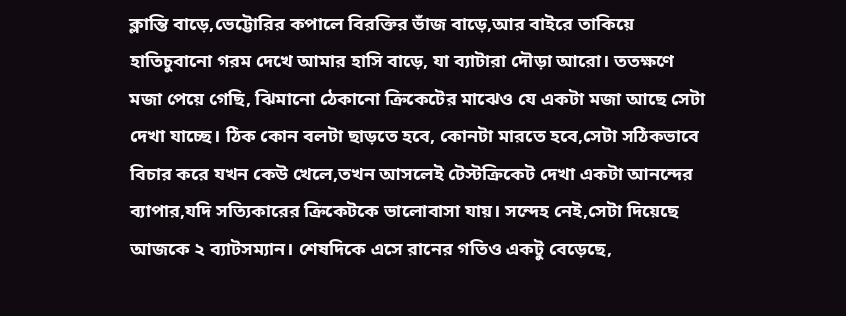ক্লান্তি বাড়ে,ভেট্টোরির কপালে বিরক্তির ভাঁজ বাড়ে,আর বাইরে তাকিয়ে হাতিচুবানো গরম দেখে আমার হাসি বাড়ে, যা ব্যাটারা দৌড়া আরো। ততক্ষণে মজা পেয়ে গেছি, ঝিমানো ঠেকানো ক্রিকেটের মাঝেও যে একটা মজা আছে সেটা দেখা যাচ্ছে। ঠিক কোন বলটা ছাড়তে হবে, কোনটা মারতে হবে,সেটা সঠিকভাবে বিচার করে যখন কেউ খেলে,তখন আসলেই টেস্টক্রিকেট দেখা একটা আনন্দের ব্যাপার,যদি সত্যিকারের ক্রিকেটকে ভালোবাসা যায়। সন্দেহ নেই,সেটা দিয়েছে আজকে ২ ব্যাটসম্যান। শেষদিকে এসে রানের গতিও একটু বেড়েছে,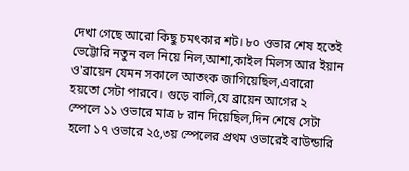দেখা গেছে আরো কিছু চমৎকার শট। ৮০ ওভার শেষ হতেই ভেট্টোরি নতুন বল নিয়ে নিল,আশা,কাইল মিলস আর ইয়ান ও'ব্রায়েন যেমন সকালে আতংক জাগিয়েছিল,এবারো হয়তো সেটা পারবে। গুড়ে বালি,যে ব্রায়েন আগের ২ স্পেলে ১১ ওভারে মাত্র ৮ রান দিয়েছিল,দিন শেষে সেটা হলো ১৭ ওভারে ২৫,৩য় স্পেলের প্রথম ওভারেই বাউন্ডারি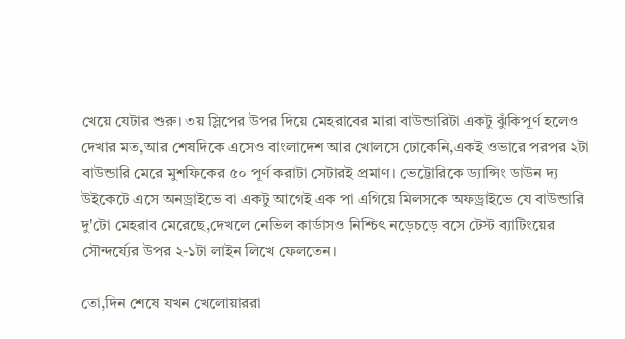খেয়ে যেটার শুরু। ৩য় স্লিপের উপর দিয়ে মেহরাবের মারা বাউন্ডারিটা একটু ঝুঁকিপূর্ণ হলেও দেখার মত,আর শেষদিকে এসেও বাংলাদেশ আর খোলসে ঢোকেনি,একই ওভারে পরপর ২টা বাউন্ডারি মেরে মুশফিকের ৫০ পূর্ণ করাটা সেটারই প্রমাণ। ভেট্টোরিকে ড্যান্সিং ডাউন দ্য উইকেটে এসে অনড্রাইভে বা একটু আগেই এক পা এগিয়ে মিলসকে অফড্রাইভে যে বাউন্ডারি দু'টো মেহরাব মেরেছে,দেখলে নেভিল কার্ডাসও নিশ্চিৎ নড়েচড়ে বসে টেস্ট ব্যাটিংয়ের সৌন্দর্য্যের উপর ২-১টা লাইন লিখে ফেলতেন।

তো,দিন শেষে যখন খেলোয়াররা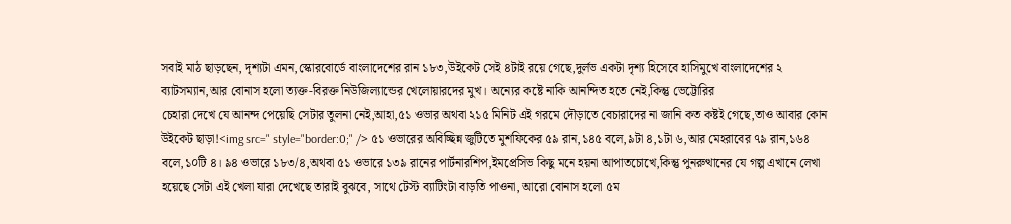সবাই মাঠ ছাড়ছেন, দৃশ্যটা এমন,স্কোরবোর্ডে বাংলাদেশের রান ১৮৩,উইকেট সেই ৪টাই রয়ে গেছে,দুর্লভ একটা দৃশ্য হিসেবে হাসিমুখে বাংলাদেশের ২ ব্যাটসম্যান,আর বোনাস হলো ত্যক্ত-বিরক্ত নিউজিল্যান্ডের খেলোয়ারদের মুখ। অন্যের কষ্টে নাকি আনন্দিত হতে নেই,কিন্তু ভেট্টোরির
চেহারা দেখে যে আনন্দ পেয়েছি সেটার তুলনা নেই,আহা,৫১ ওভার অথবা ২১৫ মিনিট এই গরমে দৌড়াতে বেচারাদের না জানি কত কষ্টই গেছে,তাও আবার কোন উইকেট ছাড়া!<img src=" style="border:0;" /> ৫১ ওভারের অবিচ্ছিন্ন জুটিতে মুশফিকের ৫৯ রান,১৪৫ বলে,৯টা ৪,১টা ৬,আর মেহরাবের ৭৯ রান,১৬৪ বলে,১০টি ৪। ৯৪ ওভারে ১৮৩/৪,অথবা ৫১ ওভারে ১৩৯ রানের পার্টনারশিপ,ইমপ্রেসিভ কিছু মনে হয়না আপাতচোখে,কিন্তু পুনরুত্থানের যে গল্প এখানে লেখা হয়েছে সেটা এই খেলা যারা দেখেছে তারাই বুঝবে, সাথে টেস্ট ব্যাটিংটা বাড়তি পাওনা, আরো বোনাস হলো ৫ম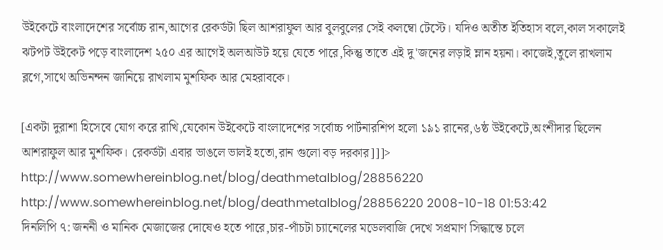উইকেটে বাংলাদেশের সর্বোচ্চ রান,আগের রেকর্ডটা ছিল আশরাফুল আর বুলবুলের সেই কলম্বো টেস্টে। যদিও অতীত ইতিহাস বলে,কাল সকালেই ঝটপট উইকেট পড়ে বাংলাদেশ ২৫০ এর আগেই অলআউট হয়ে যেতে পারে,কিন্তু তাতে এই দু'জনের লড়াই ম্লান হয়না। কাজেই,তুলে রাখলাম ব্লগে,সাথে অভিনন্দন জানিয়ে রাখলাম মুশফিক আর মেহরাবকে।

[একটা দুরাশা হিসেবে যোগ করে রাখি,যেকোন উইকেটে বাংলাদেশের সর্বোচ্চ পার্টনারশিপ হলো ১৯১ রানের,৬ষ্ঠ উইকেটে,অংশীদার ছিলেন আশরাফুল আর মুশফিক। রেকর্ডটা এবার ভাঙলে ভালই হতো,রান গুলো বড় দরকার]]]>
http://www.somewhereinblog.net/blog/deathmetalblog/28856220 http://www.somewhereinblog.net/blog/deathmetalblog/28856220 2008-10-18 01:53:42
দিনলিপি ৭: জননী ও মানিক মেজাজের দোষেও হতে পারে,চার-পাঁচটা চ্যানেলের মডেলবাজি দেখে সপ্রমাণ সিদ্ধান্তে চলে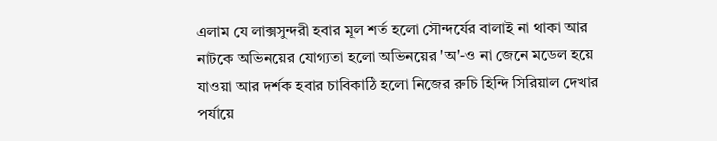এলাম যে লাক্সসুন্দরী হবার মূল শর্ত হলো সৌন্দর্যের বালাই না থাকা আর নাটকে অভিনয়ের যোগ্যতা হলো অভিনয়ের 'অ'-ও না জেনে মডেল হয়ে যাওয়া আর দর্শক হবার চাবিকাঠি হলো নিজের রুচি হিন্দি সিরিয়াল দেখার পর্যায়ে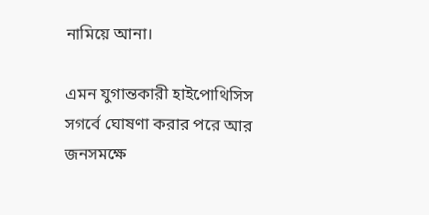নামিয়ে আনা।

এমন যুগান্তকারী হাইপোথিসিস সগর্বে ঘোষণা করার পরে আর জনসমক্ষে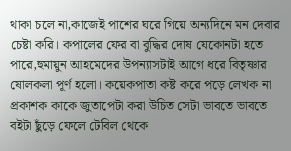থাকা চলে না,কাজেই পাশের ঘরে গিয়ে অন্যদিনে মন দেবার চেষ্টা করি। কপালের ফের বা বুদ্ধির দোষ যেকোনটা হতে পারে,হুমায়ুন আহমেদের উপন্যাসটাই আগে ধরে বিতৃষ্ণার ষোলকলা পূর্ণ হলো। কয়েকপাতা কষ্ট করে পড়ে লেখক না প্রকাশক কাকে জুতাপেটা করা উচিত সেটা ভাবতে ভাবতে বইটা ছুঁড়ে ফেলে টেবিল থেকে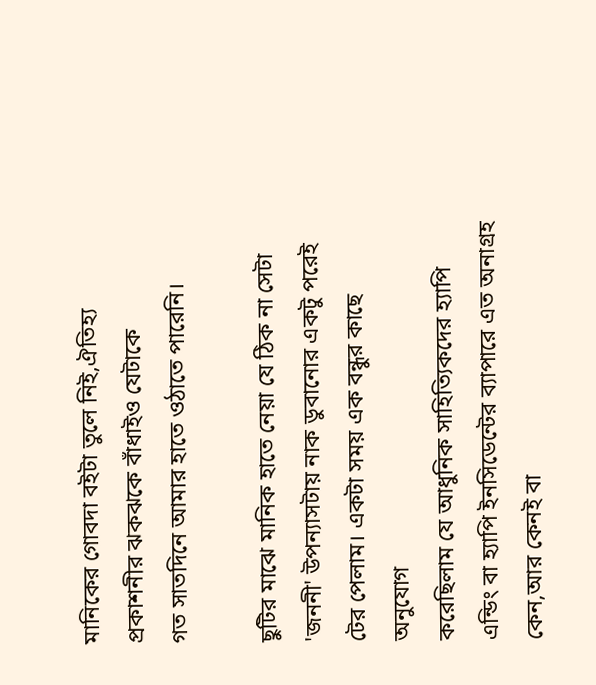মানিকের গোবদা বইটা তুলে নিই,ঐতিহ্য প্রকাশনীর ঝকঝকে বাঁধাইও যেটাকে
গত সাতদিনে আমার হাতে ওঠাতে পারেনি।

ছুটির মাঝে মানিক হাতে নেয়া যে ঠিক না সেটা 'জননী' উপন্যাসটায় নাক ডুবানোর একটু পরেই টের পেলাম। একটা সময় এক বন্ধুর কাছে অনুযোগ
করেছিলাম যে আধুনিক সাহিত্যিকদের হ্যাপি এন্ডিং বা হ্যাপি ইনসিডেন্টের ব্যাপারে এত অনাগ্রহ কেন,আর কেনই বা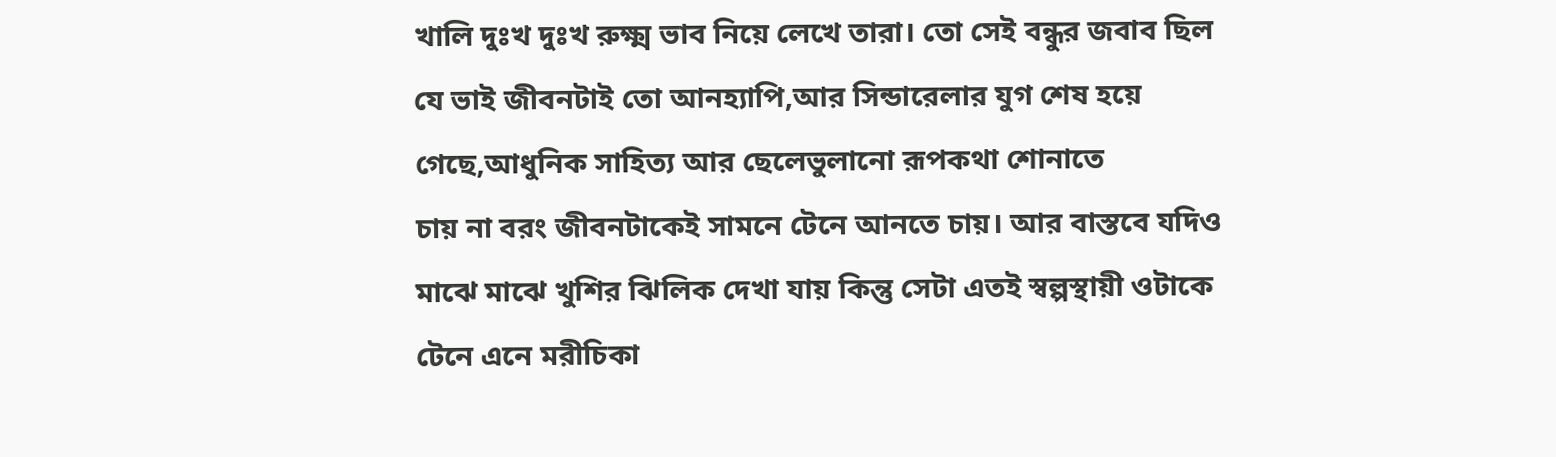খালি দুঃখ দুঃখ রুক্ষ্ম ভাব নিয়ে লেখে তারা। তো সেই বন্ধুর জবাব ছিল যে ভাই জীবনটাই তো আনহ্যাপি,আর সিন্ডারেলার যুগ শেষ হয়ে গেছে,আধুনিক সাহিত্য আর ছেলেভুলানো রূপকথা শোনাতে
চায় না বরং জীবনটাকেই সামনে টেনে আনতে চায়। আর বাস্তবে যদিও মাঝে মাঝে খুশির ঝিলিক দেখা যায় কিন্তু সেটা এতই স্বল্পস্থায়ী ওটাকে টেনে এনে মরীচিকা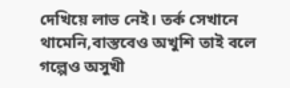দেখিয়ে লাভ নেই। তর্ক সেখানে থামেনি,বাস্তবেও অখুশি তাই বলে গল্পেও অসুখী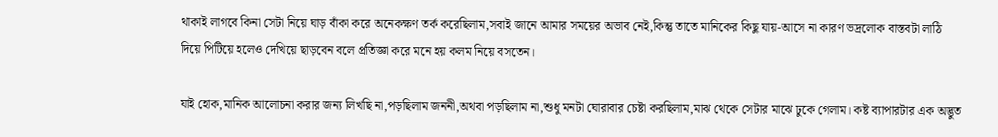থাকাই লাগবে কিনা সেটা নিয়ে ঘাড় বাঁকা করে অনেকক্ষণ তর্ক করেছিলাম,সবাই জানে আমার সময়ের অভাব নেই,কিন্তু তাতে মানিকের কিছু যায়-আসে না কারণ ভদ্রলোক বাস্তবটা লাঠি দিয়ে পিটিয়ে হলেও দেখিয়ে ছাড়বেন বলে প্রতিজ্ঞা করে মনে হয় কলম নিয়ে বসতেন।

যাই হোক,মানিক আলোচনা করার জন্য লিখছি না,পড়ছিলাম জননী,অথবা পড়ছিলাম না,শুধু মনটা ঘোরাবার চেষ্টা করছিলাম,মাঝ থেকে সেটার মাঝে ঢুকে গেলাম। কষ্ট ব্যাপারটার এক অদ্ভুত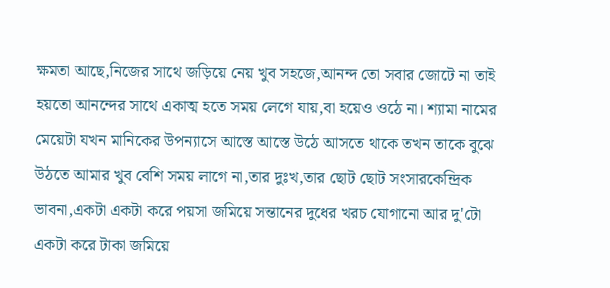ক্ষমতা আছে,নিজের সাথে জড়িয়ে নেয় খুব সহজে,আনন্দ তো সবার জোটে না তাই হয়তো আনন্দের সাথে একাত্ম হতে সময় লেগে যায়,বা হয়েও ওঠে না। শ্যামা নামের মেয়েটা যখন মানিকের উপন্যাসে আস্তে আস্তে উঠে আসতে থাকে তখন তাকে বুঝে উঠতে আমার খুব বেশি সময় লাগে না,তার দুঃখ,তার ছোট ছোট সংসারকেন্দ্রিক ভাবনা,একটা একটা করে পয়সা জমিয়ে সন্তানের দুধের খরচ যোগানো আর দু'টো একটা করে টাকা জমিয়ে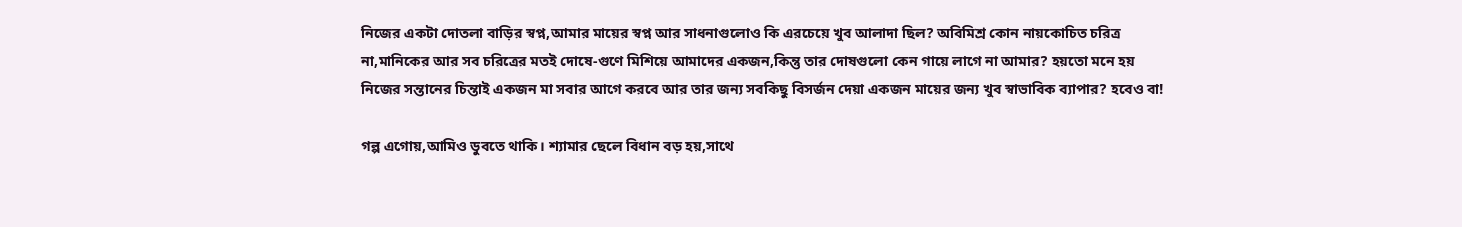নিজের একটা দোতলা বাড়ির স্বপ্ন,আমার মায়ের স্বপ্ন আর সাধনাগুলোও কি এরচেয়ে খুব আলাদা ছিল? অবিমিশ্র কোন নায়কোচিত চরিত্র
না,মানিকের আর সব চরিত্রের মতই দোষে-গুণে মিশিয়ে আমাদের একজন,কিন্তু তার দোষগুলো কেন গায়ে লাগে না আমার? হয়তো মনে হয় নিজের সন্তানের চিন্তাই একজন মা সবার আগে করবে আর তার জন্য সবকিছু বিসর্জন দেয়া একজন মায়ের জন্য খুব স্বাভাবিক ব্যাপার? হবেও বা!

গল্প এগোয়,আমিও ডুবতে থাকি। শ্যামার ছেলে বিধান বড় হয়,সাথে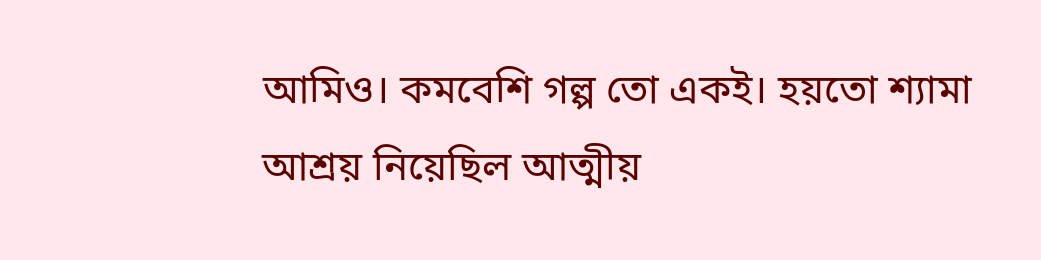আমিও। কমবেশি গল্প তো একই। হয়তো শ্যামা আশ্রয় নিয়েছিল আত্মীয়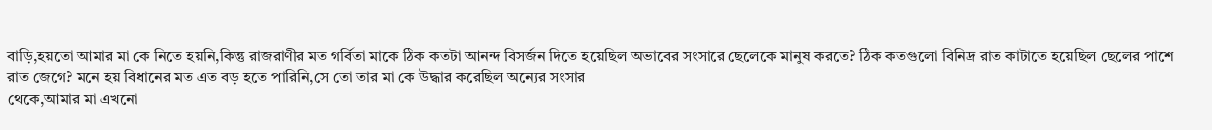বাড়ি,হয়তো আমার মা কে নিতে হয়নি,কিন্তু রাজরাণীর মত গর্বিতা মাকে ঠিক কতটা আনন্দ বিসর্জন দিতে হয়েছিল অভাবের সংসারে ছেলেকে মানুষ করতে? ঠিক কতগুলো বিনিদ্র রাত কাটাতে হয়েছিল ছেলের পাশে রাত জেগে? মনে হয় বিধানের মত এত বড় হতে পারিনি,সে তো তার মা কে উদ্ধার করেছিল অন্যের সংসার
থেকে,আমার মা এখনো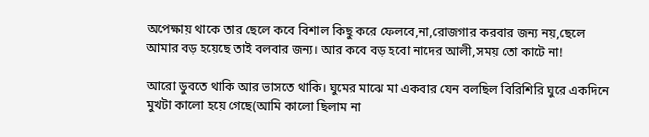অপেক্ষায় থাকে তার ছেলে কবে বিশাল কিছু করে ফেলবে,না,রোজগার করবার জন্য নয়,ছেলে আমার বড় হয়েছে তাই বলবার জন্য। আর কবে বড় হবো নাদের আলী,সময় তো কাটে না!

আরো ডুবতে থাকি আর ভাসতে থাকি। ঘুমের মাঝে মা একবার যেন বলছিল বিরিশিরি ঘুরে একদিনে মুখটা কালো হয়ে গেছে(আমি কালো ছিলাম না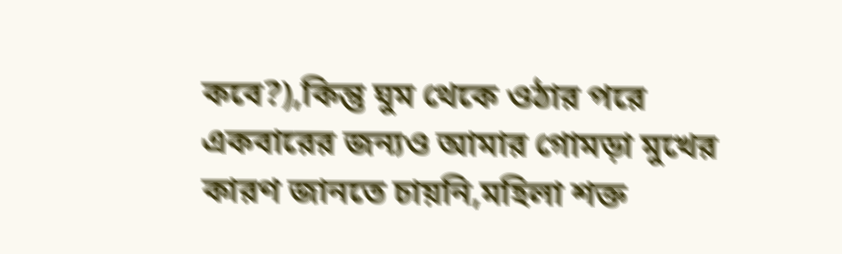কবে?),কিন্তু ঘুম থেকে ওঠার পরে একবারের জন্যও আমার গোমড়া মুখের কারণ জানতে চায়নি,মহিলা শক্ত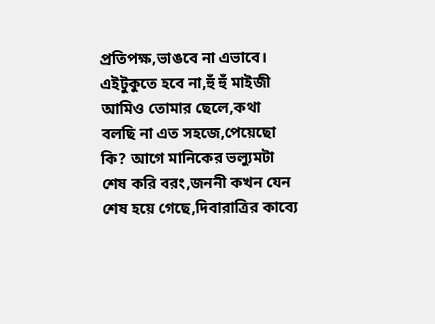প্রতিপক্ষ,ভাঙবে না এভাবে। এইটুকুতে হবে না,হুঁ হুঁ মাইজী আমিও তোমার ছেলে,কথা বলছি না এত সহজে,পেয়েছো কি? আগে মানিকের ভল্যুমটা শেষ করি বরং,জননী কখন যেন শেষ হয়ে গেছে,দিবারাত্রির কাব্যে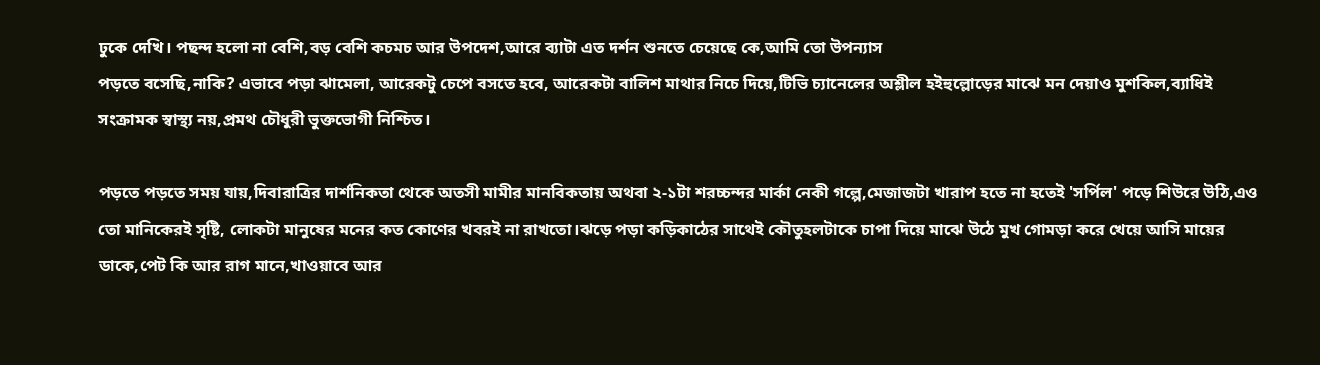ঢুকে দেখি। পছন্দ হলো না বেশি,বড় বেশি কচমচ আর উপদেশ,আরে ব্যাটা এত দর্শন শুনতে চেয়েছে কে,আমি তো উপন্যাস
পড়তে বসেছি,নাকি? এভাবে পড়া ঝামেলা, আরেকটু চেপে বসতে হবে, আরেকটা বালিশ মাথার নিচে দিয়ে,টিভি চ্যানেলের অশ্লীল হইহুল্লোড়ের মাঝে মন দেয়াও মুশকিল,ব্যাধিই সংক্রামক স্বাস্থ্য নয়,প্রমথ চৌধুরী ভুক্তভোগী নিশ্চিত।

পড়তে পড়তে সময় যায়,দিবারাত্রির দার্শনিকতা থেকে অতসী মামীর মানবিকতায় অথবা ২-১টা শরচ্চন্দর মার্কা নেকী গল্পে,মেজাজটা খারাপ হতে না হতেই 'সর্পিল' পড়ে শিউরে উঠি,এও তো মানিকেরই সৃষ্টি, লোকটা মানুষের মনের কত কোণের খবরই না রাখতো।ঝড়ে পড়া কড়িকাঠের সাথেই কৌতুহলটাকে চাপা দিয়ে মাঝে উঠে মুখ গোমড়া করে খেয়ে আসি মায়ের ডাকে,পেট কি আর রাগ মানে,খাওয়াবে আর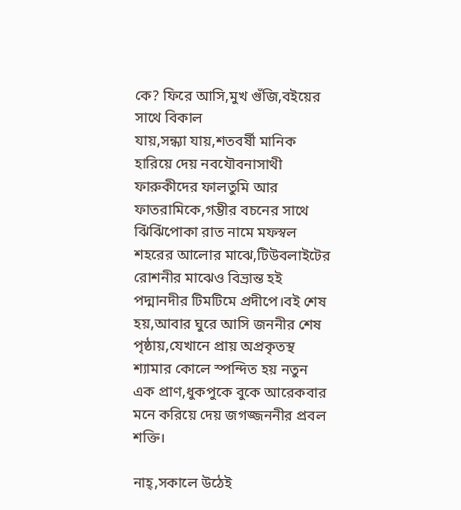কে? ফিরে আসি,মুখ গুঁজি,বইয়ের সাথে বিকাল
যায়,সন্ধ্যা যায়,শতবর্ষী মানিক হারিয়ে দেয় নবযৌবনাসাথী ফারুকীদের ফালতুমি আর ফাতরামিকে,গম্ভীর বচনের সাথে ঝিঁঝিঁপোকা রাত নামে মফস্বল শহরের আলোর মাঝে,টিউবলাইটের রোশনীর মাঝেও বিভ্রান্ত হই পদ্মানদীর টিমটিমে প্রদীপে।বই শেষ হয়,আবার ঘুরে আসি জননীর শেষ পৃষ্ঠায়,যেখানে প্রায় অপ্রকৃতস্থ শ্যামার কোলে স্পন্দিত হয় নতুন এক প্রাণ,ধুকপুকে বুকে আরেকবার মনে করিয়ে দেয় জগজ্জননীর প্রবল শক্তি।

নাহ্,সকালে উঠেই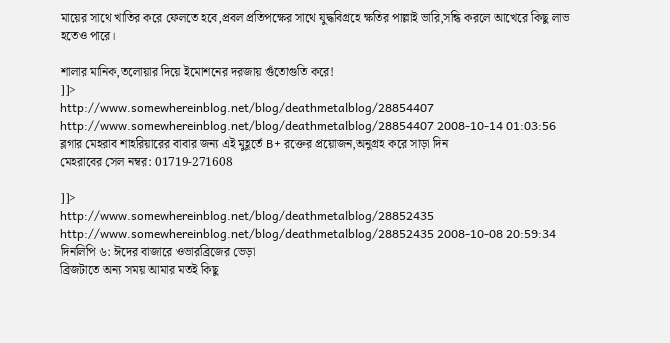মায়ের সাথে খাতির করে ফেলতে হবে,প্রবল প্রতিপক্ষের সাথে যুদ্ধবিগ্রহে ক্ষতির পাল্লাই ভারি,সন্ধি করলে আখেরে কিছু লাভ হতেও পারে।

শালার মানিক,তলোয়ার দিয়ে ইমোশনের দরজায় গুঁতোগুতি করে!
]]>
http://www.somewhereinblog.net/blog/deathmetalblog/28854407 http://www.somewhereinblog.net/blog/deathmetalblog/28854407 2008-10-14 01:03:56
ব্লগার মেহরাব শাহরিয়ারের বাবার জন্য এই মুহূর্তে B+ রক্তের প্রয়োজন,অনুগ্রহ করে সাড়া দিন
মেহরাবের সেল নম্বর: 01719-271608

]]>
http://www.somewhereinblog.net/blog/deathmetalblog/28852435 http://www.somewhereinblog.net/blog/deathmetalblog/28852435 2008-10-08 20:59:34
দিনলিপি ৬: ঈদের বাজারে ওভারব্রিজের ভেড়া
ব্রিজটাতে অন্য সময় আমার মতই কিছু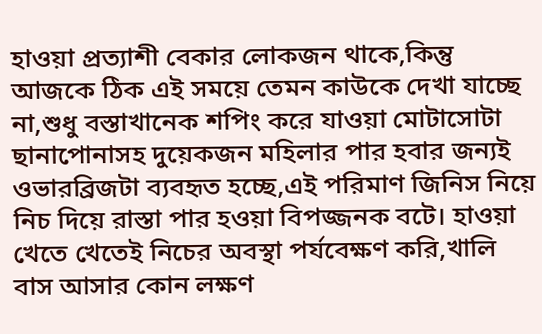হাওয়া প্রত্যাশী বেকার লোকজন থাকে,কিন্তু আজকে ঠিক এই সময়ে তেমন কাউকে দেখা যাচ্ছে না,শুধু বস্তাখানেক শপিং করে যাওয়া মোটাসোটা ছানাপোনাসহ দুয়েকজন মহিলার পার হবার জন্যই ওভারব্রিজটা ব্যবহৃত হচ্ছে,এই পরিমাণ জিনিস নিয়ে নিচ দিয়ে রাস্তা পার হওয়া বিপজ্জনক বটে। হাওয়া খেতে খেতেই নিচের অবস্থা পর্যবেক্ষণ করি,খালি বাস আসার কোন লক্ষণ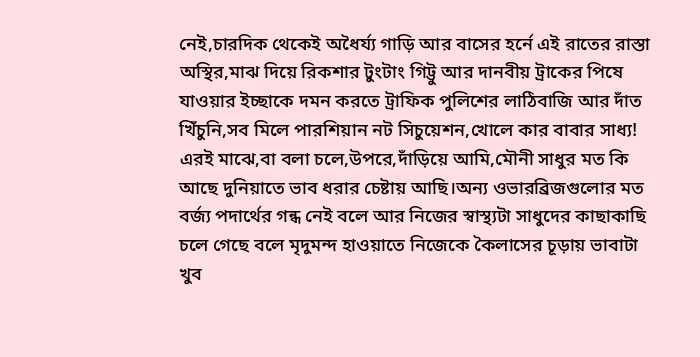নেই,চারদিক থেকেই অধৈর্য্য গাড়ি আর বাসের হর্নে এই রাতের রাস্তা অস্থির,মাঝ দিয়ে রিকশার টুংটাং গিট্টু আর দানবীয় ট্রাকের পিষে যাওয়ার ইচ্ছাকে দমন করতে ট্রাফিক পুলিশের লাঠিবাজি আর দাঁত খিঁচুনি,সব মিলে পারশিয়ান নট সিচুয়েশন,খোলে কার বাবার সাধ্য! এরই মাঝে,বা বলা চলে,উপরে,দাঁড়িয়ে আমি,মৌনী সাধুর মত কি আছে দুনিয়াতে ভাব ধরার চেষ্টায় আছি।অন্য ওভারব্রিজগুলোর মত বর্জ্য পদার্থের গন্ধ নেই বলে আর নিজের স্বাস্থ্যটা সাধুদের কাছাকাছি চলে গেছে বলে মৃদুমন্দ হাওয়াতে নিজেকে কৈলাসের চূড়ায় ভাবাটা খুব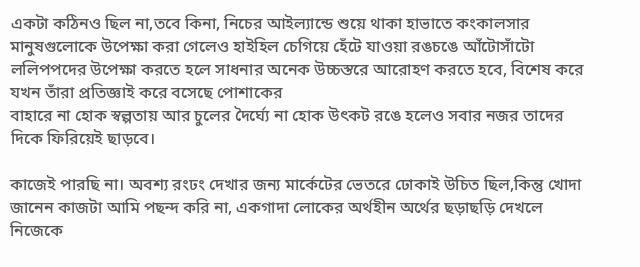একটা কঠিনও ছিল না,তবে কিনা, নিচের আইল্যান্ডে শুয়ে থাকা হাভাতে কংকালসার মানুষগুলোকে উপেক্ষা করা গেলেও হাইহিল চেগিয়ে হেঁটে যাওয়া রঙচঙে আঁটোসাঁটো ললিপপদের উপেক্ষা করতে হলে সাধনার অনেক উচ্চস্তরে আরোহণ করতে হবে, বিশেষ করে যখন তাঁরা প্রতিজ্ঞাই করে বসেছে পোশাকের
বাহারে না হোক স্বল্পতায় আর চুলের দৈর্ঘ্যে না হোক উৎকট রঙে হলেও সবার নজর তাদের দিকে ফিরিয়েই ছাড়বে।

কাজেই পারছি না। অবশ্য রংঢং দেখার জন্য মার্কেটের ভেতরে ঢোকাই উচিত ছিল,কিন্তু খোদা জানেন কাজটা আমি পছন্দ করি না, একগাদা লোকের অর্থহীন অর্থের ছড়াছড়ি দেখলে নিজেকে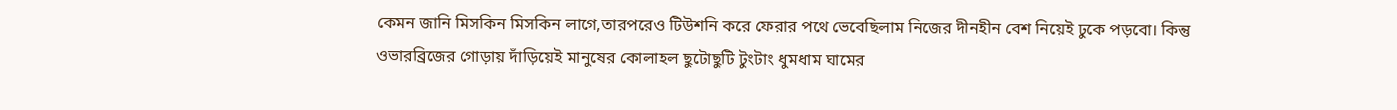কেমন জানি মিসকিন মিসকিন লাগে,তারপরেও টিউশনি করে ফেরার পথে ভেবেছিলাম নিজের দীনহীন বেশ নিয়েই ঢুকে পড়বো। কিন্তু ওভারব্রিজের গোড়ায় দাঁড়িয়েই মানুষের কোলাহল ছুটোছুটি টুংটাং ধুমধাম ঘামের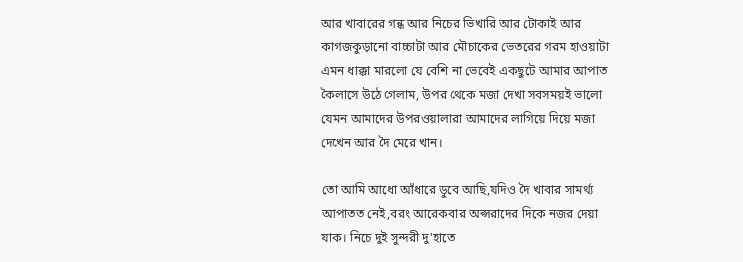আর খাবারের গন্ধ আর নিচের ভিখারি আর টোকাই আর কাগজকুড়ানো বাচ্চাটা আর মৌচাকের ভেতরের গরম হাওয়াটা এমন ধাক্কা মারলো যে বেশি না ভেবেই একছুটে আমার আপাত কৈলাসে উঠে গেলাম, উপর থেকে মজা দেখা সবসময়ই ভালো যেমন আমাদের উপরওয়ালারা আমাদের লাগিয়ে দিয়ে মজা দেখেন আর দৈ মেরে খান।

তো আমি আধো আঁধারে ডুবে আছি,যদিও দৈ খাবার সামর্থ্য আপাতত নেই,বরং আরেকবার অপ্সরাদের দিকে নজর দেয়া যাক। নিচে দুই সুন্দরী দু'হাতে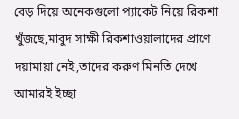বেড় দিয়ে অনেকগুলো প্যাকেট নিয়ে রিকশা খুঁজছে,মাবুদ সাক্ষী রিকশাওয়ালাদের প্রাণে দয়ামায়া নেই,তাদের করুণ মিনতি দেখে আমারই ইচ্ছা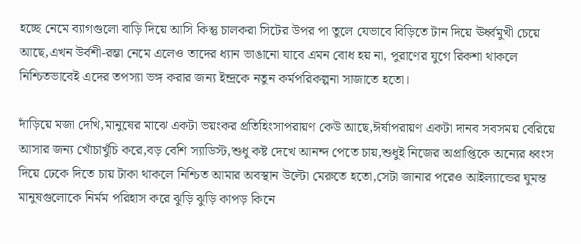হচ্ছে নেমে ব্যাগগুলো বাড়ি দিয়ে আসি কিন্তু চালকরা সিটের উপর পা তুলে যেভাবে বিড়িতে টান দিয়ে ঊর্ধ্বমুখী চেয়ে আছে,এখন উর্বশী-রম্ভা নেমে এলেও তাদের ধ্যান ভাঙানো যাবে এমন বোধ হয় না, পুরাণের যুগে রিকশা থাকলে নিশ্চিতভাবেই এদের তপস্যা ভঙ্গ করার জন্য ইন্দ্রকে নতুন কর্মপরিকল্পনা সাজাতে হতো।

দাঁড়িয়ে মজা দেখি,মানুষের মাঝে একটা ভয়ংকর প্রতিহিংসাপরায়ণ কেউ আছে,ঈর্ষাপরায়ণ একটা দানব সবসময় বেরিয়ে আসার জন্য খোঁচাখুঁচি করে,বড় বেশি স্যাডিস্ট,শুধু কষ্ট দেখে আনন্দ পেতে চায়,শুধুই নিজের অপ্রাপ্তিকে অন্যের ধ্বংস দিয়ে ঢেকে দিতে চায় টাকা থাকলে নিশ্চিত আমার অবস্থান উল্টো মেরুতে হতো,সেটা জানার পরেও আইল্যান্ডের ঘুমন্ত মানুষগুলোকে নির্মম পরিহাস করে ঝুড়ি ঝুড়ি কাপড় কিনে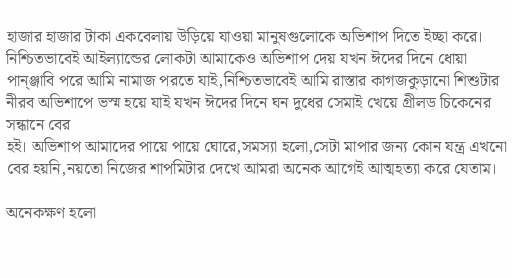হাজার হাজার টাকা একবেলায় উড়িয়ে যাওয়া মানুষগুলোকে অভিশাপ দিতে ইচ্ছা করে। নিশ্চিতভাবেই আইল্যান্ডের লোকটা আমাকেও অভিশাপ দেয় যখন ঈদের দিনে ধোয়া পান্ঞ্জাবি পরে আমি নামাজ পরতে যাই,নিশ্চিতভাবেই আমি রাস্তার কাগজকুড়ানো শিশুটার নীরব অভিশাপে ভস্ম হয়ে যাই যখন ঈদের দিনে ঘন দুধের সেমাই খেয়ে গ্রীলড চিকেনের সন্ধানে বের
হই। অভিশাপ আমাদের পায়ে পায়ে ঘোরে,সমস্যা হলো,সেটা মাপার জন্য কোন যন্ত্র এখনো বের হয়নি,নয়তো নিজের শাপমিটার দেখে আমরা অনেক আগেই আত্মহত্যা করে যেতাম।

অনেকক্ষণ হলো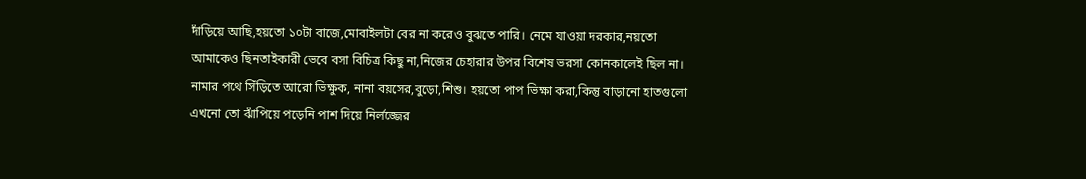দাঁড়িয়ে আছি,হয়তো ১০টা বাজে,মোবাইলটা বের না করেও বুঝতে পারি। নেমে যাওয়া দরকার,নয়তো আমাকেও ছিনতাইকারী ভেবে বসা বিচিত্র কিছু না,নিজের চেহারার উপর বিশেষ ভরসা কোনকালেই ছিল না। নামার পথে সিঁড়িতে আরো ভিক্ষুক, নানা বয়সের,বুড়ো,শিশু। হয়তো পাপ ভিক্ষা করা,কিন্তু বাড়ানো হাতগুলো এখনো তো ঝাঁপিয়ে পড়েনি পাশ দিয়ে নির্লজ্জের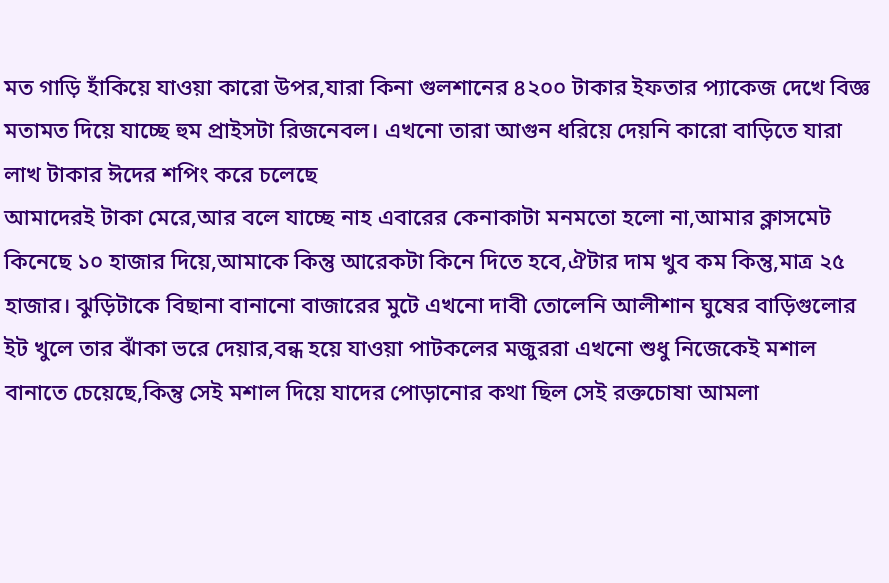মত গাড়ি হাঁকিয়ে যাওয়া কারো উপর,যারা কিনা গুলশানের ৪২০০ টাকার ইফতার প্যাকেজ দেখে বিজ্ঞ মতামত দিয়ে যাচ্ছে হুম প্রাইসটা রিজনেবল। এখনো তারা আগুন ধরিয়ে দেয়নি কারো বাড়িতে যারা লাখ টাকার ঈদের শপিং করে চলেছে
আমাদেরই টাকা মেরে,আর বলে যাচ্ছে নাহ এবারের কেনাকাটা মনমতো হলো না,আমার ক্লাসমেট কিনেছে ১০ হাজার দিয়ে,আমাকে কিন্তু আরেকটা কিনে দিতে হবে,ঐটার দাম খুব কম কিন্তু,মাত্র ২৫ হাজার। ঝুড়িটাকে বিছানা বানানো বাজারের মুটে এখনো দাবী তোলেনি আলীশান ঘুষের বাড়িগুলোর ইট খুলে তার ঝাঁকা ভরে দেয়ার,বন্ধ হয়ে যাওয়া পাটকলের মজুররা এখনো শুধু নিজেকেই মশাল বানাতে চেয়েছে,কিন্তু সেই মশাল দিয়ে যাদের পোড়ানোর কথা ছিল সেই রক্তচোষা আমলা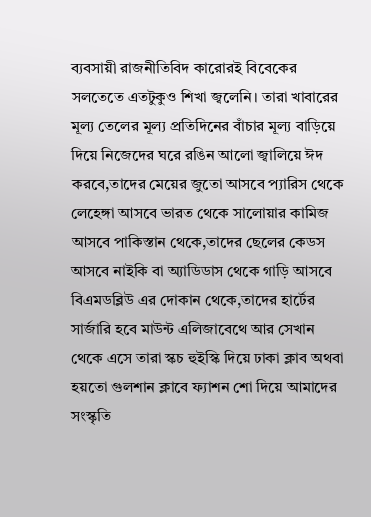ব্যবসায়ী রাজনীতিবিদ কারোরই বিবেকের সলতেতে এতটুকুও শিখা জ্বলেনি। তারা খাবারের মূল্য তেলের মূল্য প্রতিদিনের বাঁচার মূল্য বাড়িয়ে দিয়ে নিজেদের ঘরে রঙিন আলো জ্বালিয়ে ঈদ করবে,তাদের মেয়ের জুতো আসবে প্যারিস থেকে লেহেঙ্গা আসবে ভারত থেকে সালোয়ার কামিজ আসবে পাকিস্তান থেকে,তাদের ছেলের কেডস আসবে নাইকি বা অ্যাডিডাস থেকে গাড়ি আসবে বিএমডব্লিউ এর দোকান থেকে,তাদের হার্টের সার্জারি হবে মাউন্ট এলিজাবেথে আর সেখান থেকে এসে তারা স্কচ হুইস্কি দিয়ে ঢাকা ক্লাব অথবা হয়তো গুলশান ক্লাবে ফ্যাশন শো দিয়ে আমাদের সংস্কৃতি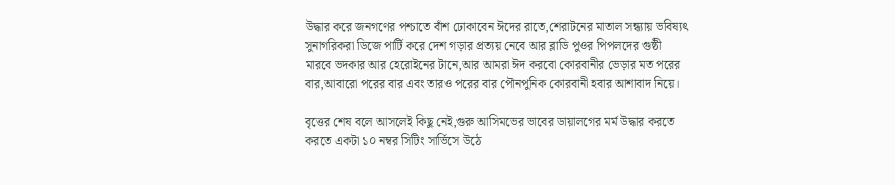উদ্ধার করে জনগণের পশ্চাতে বাঁশ ঢোকাবেন ঈদের রাতে,শেরাটনের মাতাল সন্ধ্যায় ভবিষ্যৎ সুনাগরিকরা ডিজে পার্টি করে দেশ গড়ার প্রত্যয় নেবে আর ব্লাডি পুওর পিপলদের গুষ্ঠী মারবে ভদকার আর হেরোইনের টানে,আর আমরা ঈদ করবো কোরবানীর ভেড়ার মত পরের বার,আবারো পরের বার এবং তারও পরের বার পৌনপুনিক কোরবানী হবার আশাবাদ নিয়ে।

বৃত্তের শেষ বলে আসলেই কিছু নেই,গুরু আসিমভের ভাবের ডায়ালগের মর্ম উদ্ধার করতে করতে একটা ১০ নম্বর সিটিং সার্ভিসে উঠে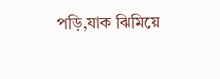পড়ি,যাক ঝিমিয়ে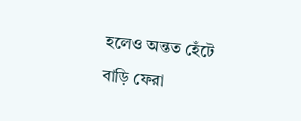হলেও অন্তত হেঁটে বাড়ি ফেরা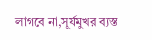লাগবে না,সূর্যমুখর ব্যস্ত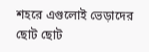শহরে এগুলোই ভেড়াদের ছোট ছোট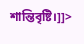শান্তিবৃষ্টি।]]>